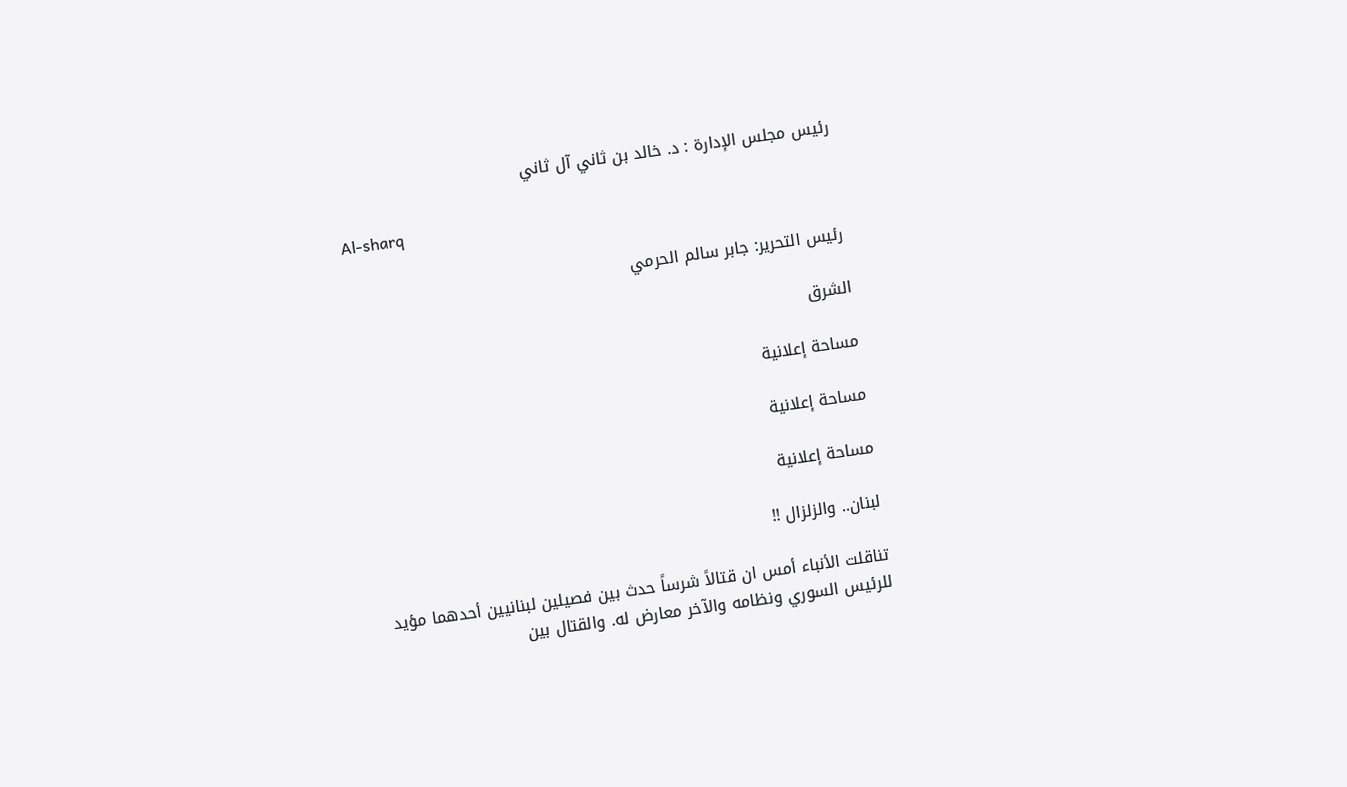رئيس مجلس الإدارة : د. خالد بن ثاني آل ثاني

Al-sharq

رئيس التحرير: جابر سالم الحرمي

الشرق

مساحة إعلانية

مساحة إعلانية

مساحة إعلانية

لبنان.. والزلزال !!

تناقلت الأنباء أمس ان قتالاً شرساً حدث بين فصيلين لبنانيين أحدهما مؤيد للرئيس السوري ونظامه والآخر معارض له. والقتال بين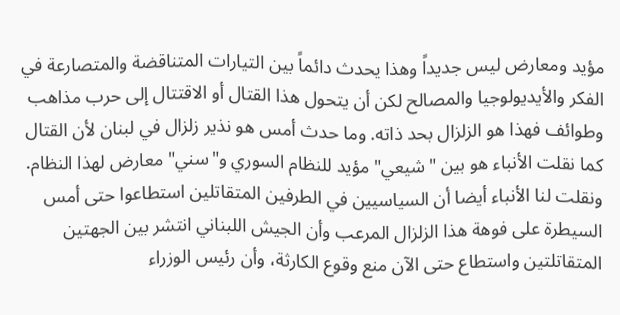مؤيد ومعارض ليس جديداً وهذا يحدث دائماً بين التيارات المتناقضة والمتصارعة في الفكر والأيديولوجيا والمصالح لكن أن يتحول هذا القتال أو الاقتتال إلى حرب مذاهب وطوائف فهذا هو الزلزال بحد ذاته. وما حدث أمس هو نذير زلزال في لبنان لأن القتال كما نقلت الأنباء هو بين "شيعي" مؤيد للنظام السوري و"سني" معارض لهذا النظام. ونقلت لنا الأنباء أيضا أن السياسيين في الطرفين المتقاتلين استطاعوا حتى أمس السيطرة على فوهة هذا الزلزال المرعب وأن الجيش اللبناني انتشر بين الجهتين المتقاتلتين واستطاع حتى الآن منع وقوع الكارثة، وأن رئيس الوزراء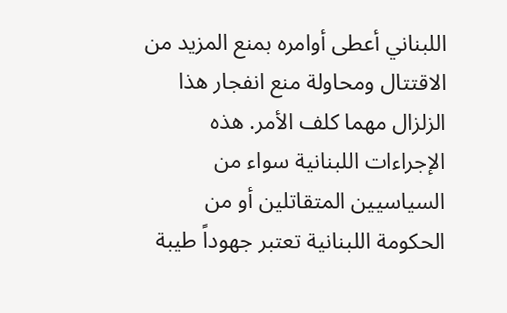اللبناني أعطى أوامره بمنع المزيد من الاقتتال ومحاولة منع انفجار هذا الزلزال مهما كلف الأمر. هذه الإجراءات اللبنانية سواء من السياسيين المتقاتلين أو من الحكومة اللبنانية تعتبر جهوداً طيبة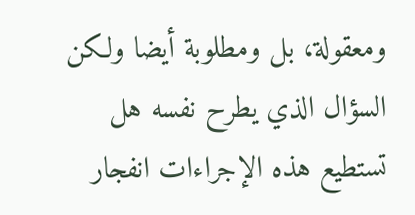ومعقولة، بل ومطلوبة أيضا ولكن السؤال الذي يطرح نفسه هل تستطيع هذه الإجراءات انفجار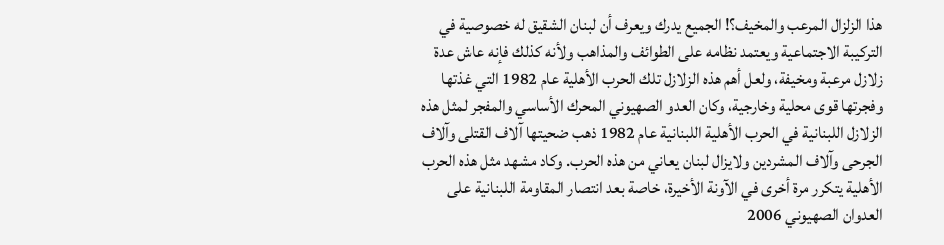هذا الزلزال المرعب والمخيف؟! الجميع يدرك ويعرف أن لبنان الشقيق له خصوصية في التركيبة الاجتماعية ويعتمد نظامه على الطوائف والمذاهب ولأنه كذلك فإنه عاش عدة زلازل مرعبة ومخيفة، ولعل أهم هذه الزلازل تلك الحرب الأهلية عام 1982 التي غذتها وفجرتها قوى محلية وخارجية، وكان العدو الصهيوني المحرك الأساسي والمفجر لمثل هذه الزلازل اللبنانية في الحرب الأهلية اللبنانية عام 1982 ذهب ضحيتها آلاف القتلى وآلاف الجرحى وآلاف المشردين ولايزال لبنان يعاني من هذه الحرب. وكاد مشهد مثل هذه الحرب الأهلية يتكرر مرة أخرى في الآونة الأخيرة، خاصة بعد انتصار المقاومة اللبنانية على العدوان الصهيوني 2006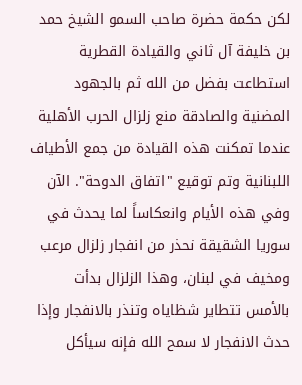لكن حكمة حضرة صاحب السمو الشيخ حمد بن خليفة آل ثاني والقيادة القطرية استطاعت بفضل من الله ثم بالجهود المضنية والصادقة منع زلزال الحرب الأهلية عندما تمكنت هذه القيادة من جمع الأطياف اللبنانية وتم توقيع "اتفاق الدوحة". الآن وفي هذه الأيام وانعكاساً لما يحدث في سوريا الشقيقة نحذر من انفجار زلزال مرعب ومخيف في لبنان، وهذا الزلزال بدأت بالأمس تتطاير شظاياه وتنذر بالانفجار وإذا حدث الانفجار لا سمح الله فإنه سيأكل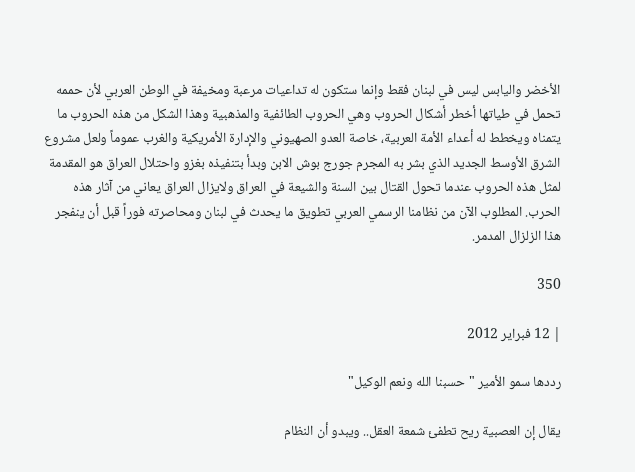الأخضر واليابس ليس في لبنان فقط وإنما ستكون له تداعيات مرعبة ومخيفة في الوطن العربي لأن حممه تحمل في طياتها أخطر أشكال الحروب وهي الحروب الطائفية والمذهبية وهذا الشكل من هذه الحروب ما يتمناه ويخطط له أعداء الأمة العربية، خاصة العدو الصهيوني والإدارة الأمريكية والغرب عموماً ولعل مشروع الشرق الأوسط الجديد الذي بشر به المجرم جورج بوش الابن وبدأ بتنفيذه بغزو واحتلال العراق هو المقدمة لمثل هذه الحروب عندما تحول القتال بين السنة والشيعة في العراق ولايزال العراق يعاني من آثار هذه الحرب. المطلوب الآن من نظامنا الرسمي العربي تطويق ما يحدث في لبنان ومحاصرته فوراً قبل أن ينفجر هذا الزلزال المدمر.

350

| 12 فبراير 2012

رددها سمو الأمير "حسبنا الله ونعم الوكيل"

يقال إن العصبية ريح تطفئ شمعة العقل.. ويبدو أن النظام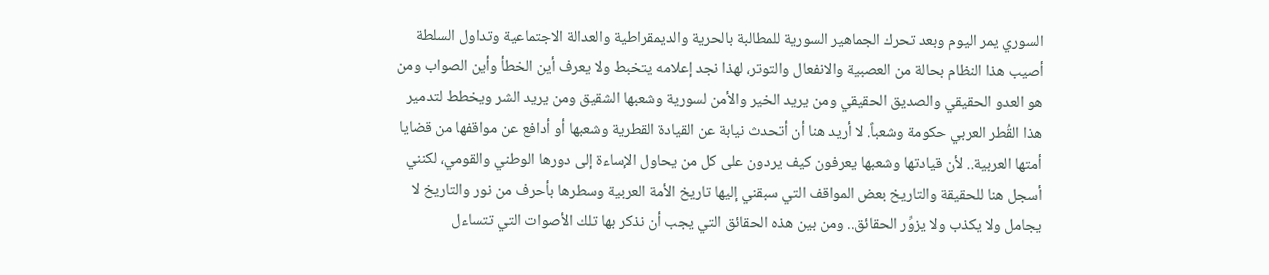السوري يمر اليوم وبعد تحرك الجماهير السورية للمطالبة بالحرية والديمقراطية والعدالة الاجتماعية وتداول السلطة أصيب هذا النظام بحالة من العصبية والانفعال والتوتر، لهذا نجد إعلامه يتخبط ولا يعرف أين الخطأ وأين الصواب ومن هو العدو الحقيقي والصديق الحقيقي ومن يريد الخير والأمن لسورية وشعبها الشقيق ومن يريد الشر ويخطط لتدمير هذا القُطر العربي حكومة وشعباً. لا أريد هنا أن أتحدث نيابة عن القيادة القطرية وشعبها أو أدافع عن مواقفها من قضايا أمتها العربية.. لأن قيادتها وشعبها يعرفون كيف يردون على كل من يحاول الإساءة إلى دورها الوطني والقومي، لكنني أسجل هنا للحقيقة والتاريخ بعض المواقف التي سبقني إليها تاريخ الأمة العربية وسطرها بأحرف من نور والتاريخ لا يجامل ولا يكذب ولا يزوِّر الحقائق.. ومن بين هذه الحقائق التي يجب أن نذكر بها تلك الأصوات التي تتساءل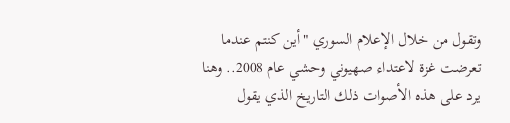وتقول من خلال الإعلام السوري "أين كنتم عندما تعرضت غزة لاعتداء صهيوني وحشي عام 2008.. وهنا يرد على هذه الأصوات ذلك التاريخ الذي يقول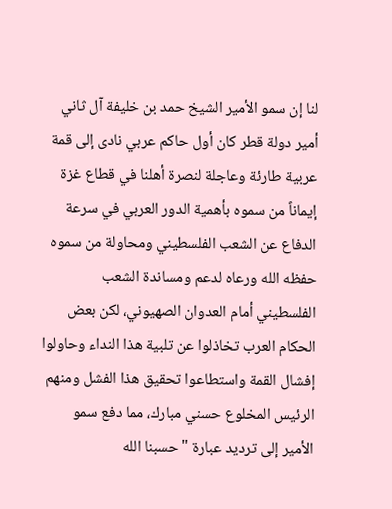لنا إن سمو الأمير الشيخ حمد بن خليفة آل ثاني أمير دولة قطر كان أول حاكم عربي نادى إلى قمة عربية طارئة وعاجلة لنصرة أهلنا في قطاع غزة إيماناً من سموه بأهمية الدور العربي في سرعة الدفاع عن الشعب الفلسطيني ومحاولة من سموه حفظه الله ورعاه لدعم ومساندة الشعب الفلسطيني أمام العدوان الصهيوني، لكن بعض الحكام العرب تخاذلوا عن تلبية هذا النداء وحاولوا إفشال القمة واستطاعوا تحقيق هذا الفشل ومنهم الرئيس المخلوع حسني مبارك، مما دفع سمو الأمير إلى ترديد عبارة "حسبنا الله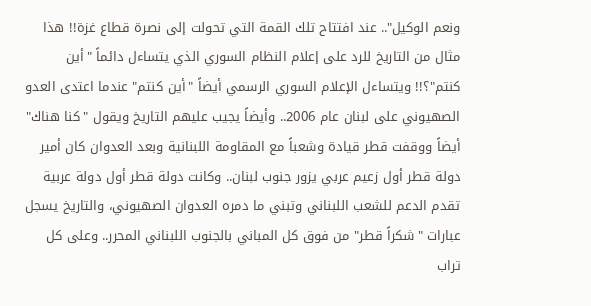ونعم الوكيل".. عند افتتاح تلك القمة التي تحولت إلى نصرة قطاع غزة!! هذا مثال من التاريخ للرد على إعلام النظام السوري الذي يتساءل دائماً "أين كنتم"؟!! ويتساءل الإعلام السوري الرسمي أيضاً "أين كنتم" عندما اعتدى العدو الصهيوني على لبنان عام 2006.. وأيضاً يجيب عليهم التاريخ ويقول "كنا هناك" أيضاً ووقفت قطر قيادة وشعباً مع المقاومة اللبنانية وبعد العدوان كان أمير دولة قطر أول زعيم عربي يزور جنوب لبنان.. وكانت دولة قطر أول دولة عربية تقدم الدعم للشعب اللبناني وتبني ما دمره العدوان الصهيوني، والتاريخ يسجل عبارات "شكراً قطر" من فوق كل المباني بالجنوب اللبناني المحرر.. وعلى كل تراب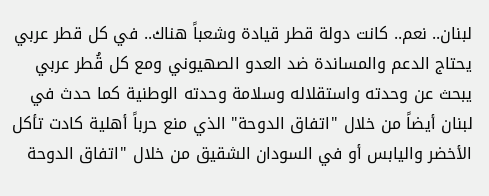لبنان.. نعم.. كانت دولة قطر قيادة وشعباً هناك.. في كل قطر عربي يحتاج الدعم والمساندة ضد العدو الصهيوني ومع كل قُطر عربي يبحث عن وحدته واستقلاله وسلامة وحدته الوطنية كما حدث في لبنان أيضاً من خلال "اتفاق الدوحة" الذي منع حرباً أهلية كادت تأكل الأخضر واليابس أو في السودان الشقيق من خلال "اتفاق الدوحة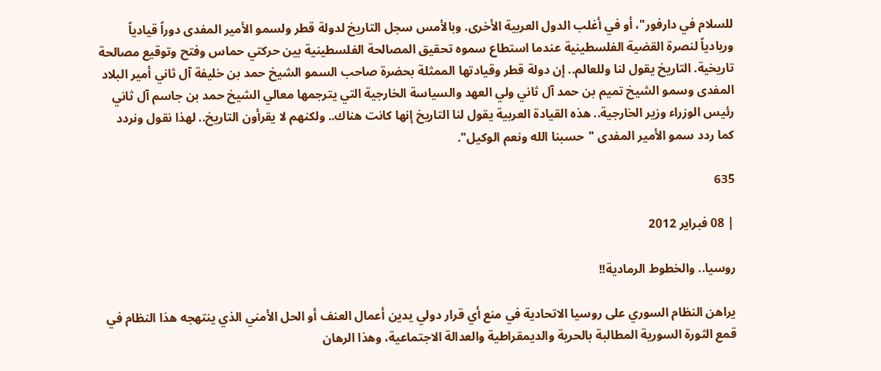للسلام في دارفور"، أو في أغلب الدول العربية الأخرى. وبالأمس سجل التاريخ لدولة قطر ولسمو الأمير المفدى دوراً قيادياً وريادياً لنصرة القضية الفلسطينية عندما استطاع سموه تحقيق المصالحة الفلسطينية بين حركتي حماس وفتح وتوقيع مصالحة تاريخية. التاريخ يقول لنا وللعالم.. إن دولة قطر وقيادتها الممثلة بحضرة صاحب السمو الشيخ حمد بن خليفة آل ثاني أمير البلاد المفدى وسمو الشيخ تميم بن حمد آل ثاني ولي العهد والسياسة الخارجية التي يترجمها معالي الشيخ حمد بن جاسم آل ثاني رئيس الوزراء وزير الخارجية.. هذه القيادة العربية يقول لنا التاريخ إنها كانت هناك.. ولكنهم لا يقرأون التاريخ.. لهذا نقول ونردد كما ردد سمو الأمير المفدى "حسبنا الله ونعم الوكيل".

635

| 08 فبراير 2012

روسيا.. والخطوط الرمادية!!

يراهن النظام السوري على روسيا الاتحادية في منع أي قرار دولي يدين أعمال العنف أو الحل الأمني الذي ينتهجه هذا النظام في قمع الثورة السورية المطالبة بالحرية والديمقراطية والعدالة الاجتماعية، وهذا الرهان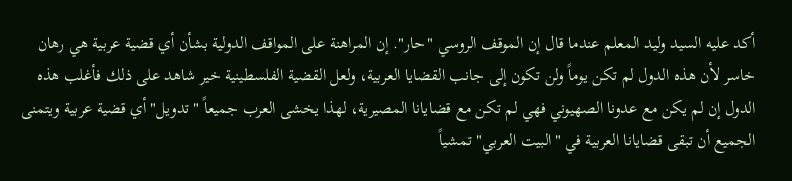أكد عليه السيد وليد المعلم عندما قال إن الموقف الروسي "حار". إن المراهنة على المواقف الدولية بشأن أي قضية عربية هي رهان خاسر لأن هذه الدول لم تكن يوماً ولن تكون إلى جانب القضايا العربية، ولعل القضية الفلسطينية خير شاهد على ذلك فأغلب هذه الدول إن لم يكن مع عدونا الصهيوني فهي لم تكن مع قضايانا المصيرية، لهذا يخشى العرب جميعاً "تدويل" أي قضية عربية ويتمنى الجميع أن تبقى قضايانا العربية في "البيت العربي" تمشياً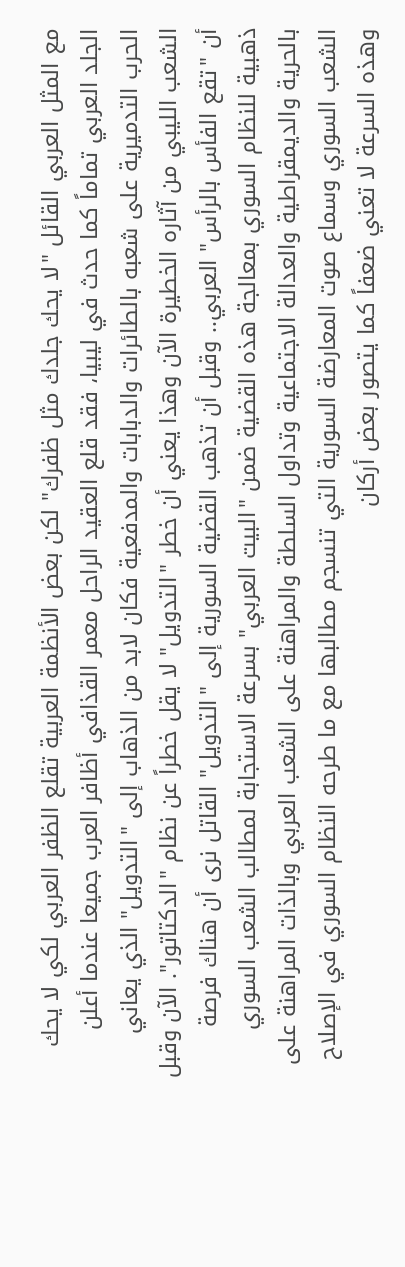مع المثل العربي القائل "لا يحك جلدك مثل ظفرك" لكن بعض الأنظمة العربية تقلع الظفر العربي لكي لا يحك الجلد العربي تماماً كما حدث في ليبيا، فقد قلع العقيد الراحل معمر القذافي أظافر العرب جميعا عندما أعلن الحرب التدميرية على شعبه بالطائرات والدبابات والمدفعية فكان لابد من الذهاب إلى "التدويل" الذي يعاني الشعب الليبي من آثاره الخطيرة الآن وهذا يعني أن خطر "التدويل" لا يقل خطراً عن نظام "الدكتاتور". الآن وقبل أن "تقع الفأس بالرأس" العربي.. وقبل أن تذهب القضية السورية إلى "التدويل" القاتل نرى أن هناك فرصة ذهبية للنظام السوري بمعالجة هذه القضية ضمن "البيت العربي" بسرعة الاستجابة لمطالب الشعب السوري بالحرية والديمقراطية والعدالة الاجتماعية وتداول السلطة والمراهنة على الشعب العربي وبالذات المراهنة على الشعب السوري وسماع صوت المعارضة السورية التي تنسجم مطالبها مع ما طرحه النظام السوري في الإصلاح وهذه السرعة لا تعني ضعفاً كما يتصور بعض أركان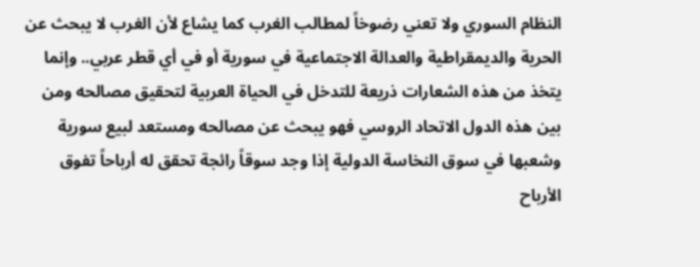النظام السوري ولا تعني رضوخاً لمطالب الغرب كما يشاع لأن الغرب لا يبحث عن الحرية والديمقراطية والعدالة الاجتماعية في سورية أو في أي قطر عربي.. وإنما يتخذ من هذه الشعارات ذريعة للتدخل في الحياة العربية لتحقيق مصالحه ومن بين هذه الدول الاتحاد الروسي فهو يبحث عن مصالحه ومستعد لبيع سورية وشعبها في سوق النخاسة الدولية إذا وجد سوقاً رائجة تحقق له أرباحاً تفوق الأرباح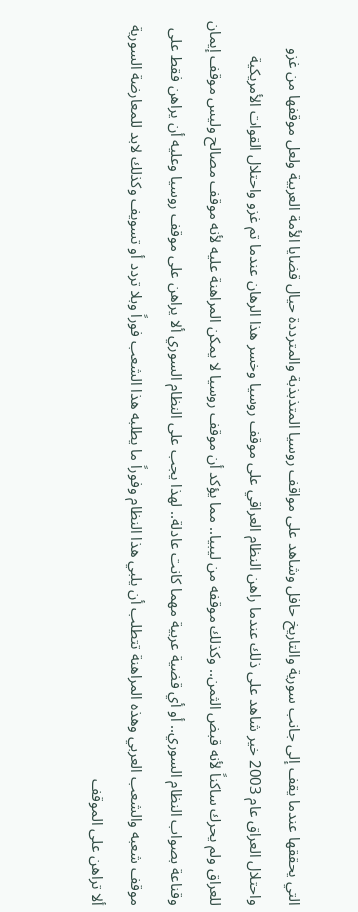التي يحققها عندما يقف إلى جانب سورية والتاريخ حافل وشاهد على مواقف روسيا المتذبذبة والمترددة حيال قضايا الأمة العربية ولعل موقفها من غزو واحتلال العراق عام 2003 خير شاهد على ذلك عندما راهن النظام العراقي على موقف روسيا وخسر هذا الرهان عندما تم غزو واحتلال القوات الأمريكية للعراق ولم يحرك ساكناً لأنه قبض الثمن.. وكذلك موقفه من ليبيا.. مما يؤكد أن موقف روسيا لا يمكن المراهنة عليه لأنه موقف مصالح وليس موقف إيمان وقناعة بصواب النظام السوري.. أو أي قضية عربية مهما كانت عادلة.. لهذا يجب على النظام السوري ألا يراهن على موقف روسيا وعليه أن يراهن فقط على موقف شعبه والشعب العربي وهذه المراهنة تتطلب أن يلبي هذا النظام وفوراً ما يطلبه هذا الشعب فوراً وبلا تردد أو تسويف وكذلك لابد للمعارضة السورية ألا تراهن على الموقف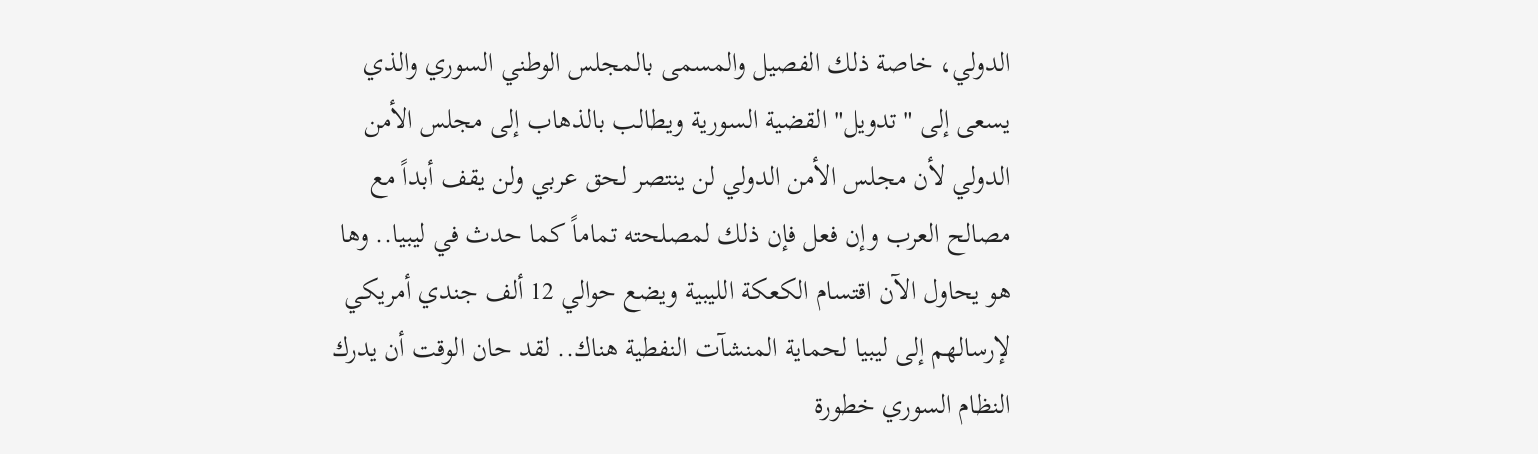الدولي، خاصة ذلك الفصيل والمسمى بالمجلس الوطني السوري والذي يسعى إلى "تدويل" القضية السورية ويطالب بالذهاب إلى مجلس الأمن الدولي لأن مجلس الأمن الدولي لن ينتصر لحق عربي ولن يقف أبداً مع مصالح العرب وإن فعل فإن ذلك لمصلحته تماماً كما حدث في ليبيا.. وها هو يحاول الآن اقتسام الكعكة الليبية ويضع حوالي 12 ألف جندي أمريكي لإرسالهم إلى ليبيا لحماية المنشآت النفطية هناك.. لقد حان الوقت أن يدرك النظام السوري خطورة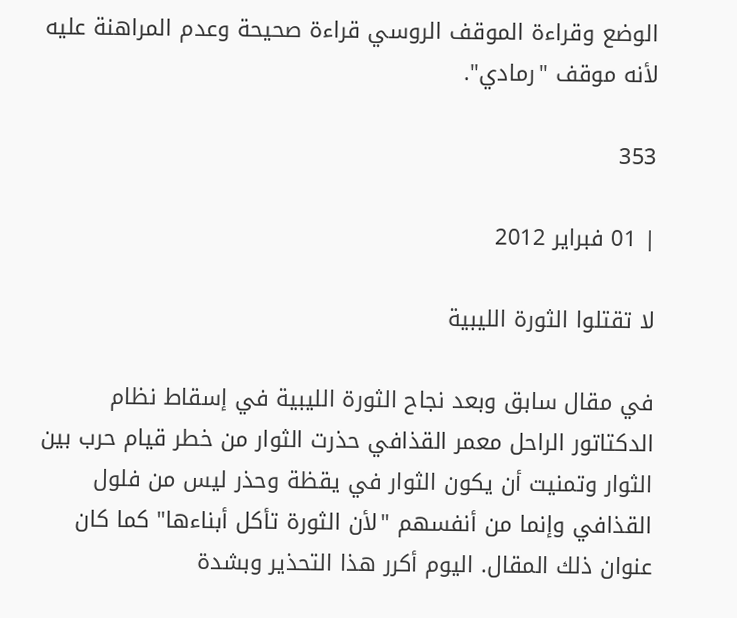الوضع وقراءة الموقف الروسي قراءة صحيحة وعدم المراهنة عليه لأنه موقف "رمادي".

353

| 01 فبراير 2012

لا تقتلوا الثورة الليبية

في مقال سابق وبعد نجاح الثورة الليبية في إسقاط نظام الدكتاتور الراحل معمر القذافي حذرت الثوار من خطر قيام حرب بين الثوار وتمنيت أن يكون الثوار في يقظة وحذر ليس من فلول القذافي وإنما من أنفسهم "لأن الثورة تأكل أبناءها" كما كان عنوان ذلك المقال. اليوم أكرر هذا التحذير وبشدة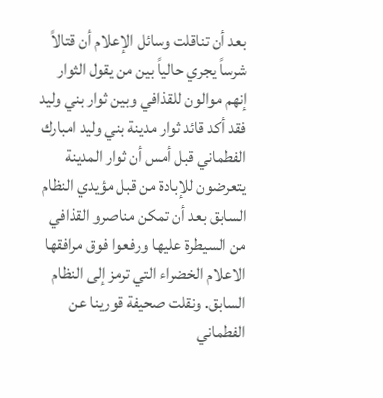بعد أن تناقلت وسائل الإعلام أن قتالاً شرساً يجري حالياً بين من يقول الثوار إنهم موالون للقذافي وبين ثوار بني وليد فقد أكد قائد ثوار مدينة بني وليد امبارك الفطماني قبل أمس أن ثوار المدينة يتعرضون للإبادة من قبل مؤيدي النظام السابق بعد أن تمكن مناصرو القذافي من السيطرة عليها ورفعوا فوق مرافقها الاعلام الخضراء التي ترمز إلى النظام السابق. ونقلت صحيفة قورينا عن الفطماني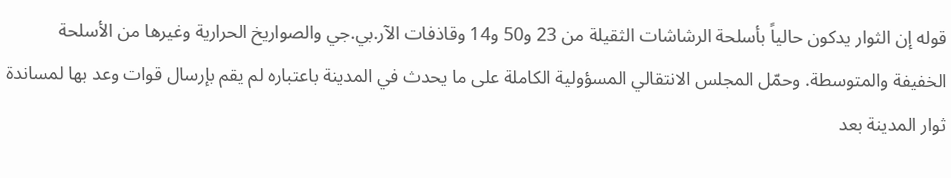قوله إن الثوار يدكون حالياً بأسلحة الرشاشات الثقيلة من 23 و50 و14 وقاذفات الآر.بي.جي والصواريخ الحرارية وغيرها من الأسلحة الخفيفة والمتوسطة. وحمّل المجلس الانتقالي المسؤولية الكاملة على ما يحدث في المدينة باعتباره لم يقم بإرسال قوات وعد بها لمساندة ثوار المدينة بعد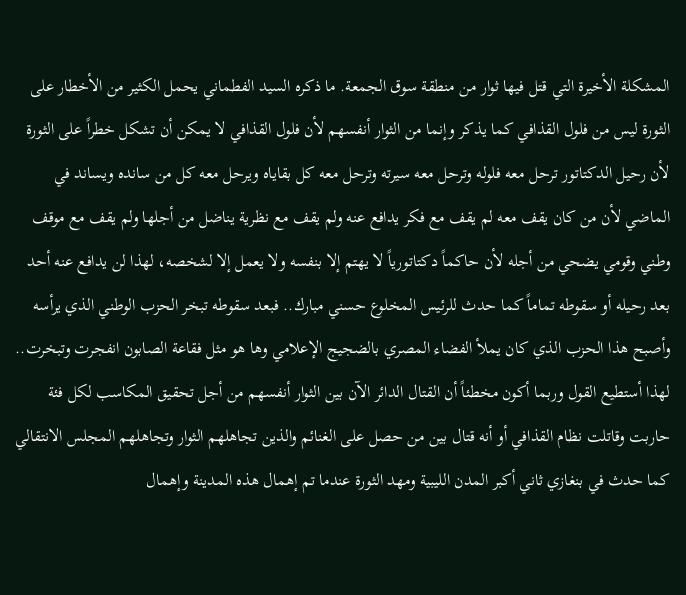المشكلة الأخيرة التي قتل فيها ثوار من منطقة سوق الجمعة. ما ذكره السيد الفطماني يحمل الكثير من الأخطار على الثورة ليس من فلول القذافي كما يذكر وإنما من الثوار أنفسهم لأن فلول القذافي لا يمكن أن تشكل خطراً على الثورة لأن رحيل الدكتاتور ترحل معه فلوله وترحل معه سيرته وترحل معه كل بقاياه ويرحل معه كل من سانده ويساند في الماضي لأن من كان يقف معه لم يقف مع فكر يدافع عنه ولم يقف مع نظرية يناضل من أجلها ولم يقف مع موقف وطني وقومي يضحي من أجله لأن حاكماً دكتاتورياً لا يهتم إلا بنفسه ولا يعمل إلا لشخصه، لهذا لن يدافع عنه أحد بعد رحيله أو سقوطه تماماً كما حدث للرئيس المخلوع حسني مبارك.. فبعد سقوطه تبخر الحزب الوطني الذي يرأسه وأصبح هذا الحزب الذي كان يملأ الفضاء المصري بالضجيج الإعلامي وها هو مثل فقاعة الصابون انفجرت وتبخرت.. لهذا أستطيع القول وربما أكون مخطئاً أن القتال الدائر الآن بين الثوار أنفسهم من أجل تحقيق المكاسب لكل فئة حاربت وقاتلت نظام القذافي أو أنه قتال بين من حصل على الغنائم والذين تجاهلهم الثوار وتجاهلهم المجلس الانتقالي كما حدث في بنغازي ثاني أكبر المدن الليبية ومهد الثورة عندما تم إهمال هذه المدينة وإهمال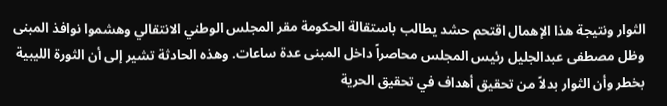الثوار ونتيجة هذا الإهمال اقتحم حشد يطالب باستقالة الحكومة مقر المجلس الوطني الانتقالي وهشموا نوافذ المبنى وظل مصطفى عبدالجليل رئيس المجلس محاصراً داخل المبنى عدة ساعات. وهذه الحادثة تشير إلى أن الثورة الليبية بخطر وأن الثوار بدلاً من تحقيق أهداف في تحقيق الحرية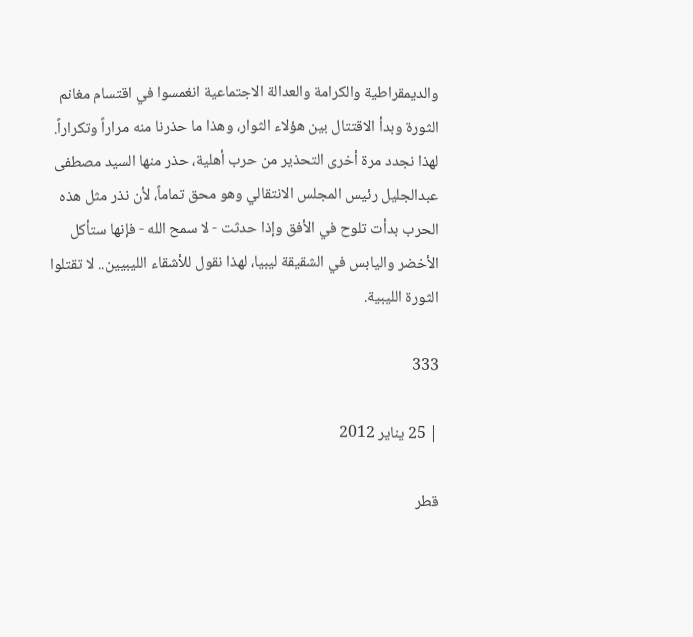والديمقراطية والكرامة والعدالة الاجتماعية انغمسوا في اقتسام مغانم الثورة وبدأ الاقتتال بين هؤلاء الثوار، وهذا ما حذرنا منه مراراً وتكراراً. لهذا نجدد مرة أخرى التحذير من حرب أهلية، حذر منها السيد مصطفى عبدالجليل رئيس المجلس الانتقالي وهو محق تماماً، لأن نذر مثل هذه الحرب بدأت تلوح في الأفق وإذا حدثت - لا سمح الله - فإنها ستأكل الأخضر واليابس في الشقيقة ليبيا، لهذا نقول للأشقاء الليبيين.. لا تقتلوا الثورة الليبية.

333

| 25 يناير 2012

قطر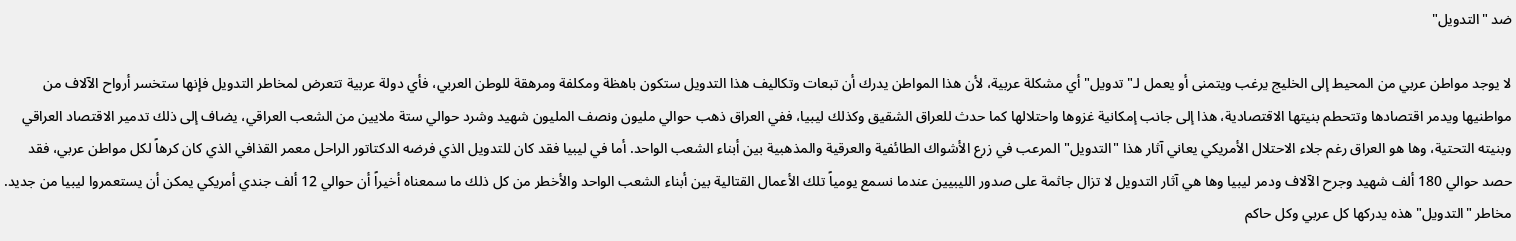ضد "التدويل"

لا يوجد مواطن عربي من المحيط إلى الخليج يرغب ويتمنى أو يعمل لـ"تدويل" أي مشكلة عربية، لأن هذا المواطن يدرك أن تبعات وتكاليف هذا التدويل ستكون باهظة ومكلفة ومرهقة للوطن العربي، فأي دولة عربية تتعرض لمخاطر التدويل فإنها ستخسر أرواح الآلاف من مواطنيها ويدمر اقتصادها وتتحطم بنيتها الاقتصادية، هذا إلى جانب إمكانية غزوها واحتلالها كما حدث للعراق الشقيق وكذلك ليبيا، ففي العراق ذهب حوالي مليون ونصف المليون شهيد وشرد حوالي ستة ملايين من الشعب العراقي، يضاف إلى ذلك تدمير الاقتصاد العراقي وبنيته التحتية، وها هو العراق رغم جلاء الاحتلال الأمريكي يعاني آثار هذا "التدويل" المرعب في زرع الأشواك الطائفية والعرقية والمذهبية بين أبناء الشعب الواحد. أما في ليبيا فقد كان للتدويل الذي فرضه الدكتاتور الراحل معمر القذافي الذي كان كرهاً لكل مواطن عربي، فقد حصد حوالي 180 ألف شهيد وجرح الآلاف ودمر ليبيا وها هي آثار التدويل لا تزال جاثمة على صدور الليبيين عندما نسمع يومياً تلك الأعمال القتالية بين أبناء الشعب الواحد والأخطر من كل ذلك ما سمعناه أخيراً أن حوالي 12 ألف جندي أمريكي يمكن أن يستعمروا ليبيا من جديد. مخاطر "التدويل" هذه يدركها كل عربي وكل حاكم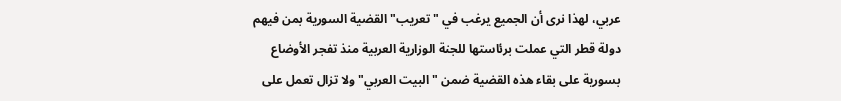عربي، لهذا نرى أن الجميع يرغب في "تعريب" القضية السورية بمن فيهم دولة قطر التي عملت برئاستها للجنة الوزارية العربية منذ تفجر الأوضاع بسورية على بقاء هذه القضية ضمن "البيت العربي" ولا تزال تعمل على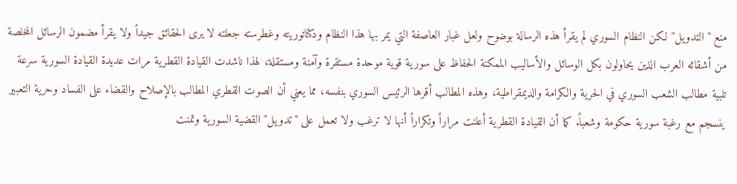منع "التدويل" لكن النظام السوري لم يقرأ هذه الرسالة بوضوح ولعل غبار العاصفة التي يمر بها هذا النظام ودكتاتوريته وغطرسته جعلته لا يرى الحقائق جيداً ولا يقرأ مضمون الرسائل المخلصة من أشقائه العرب الذين يحاولون بكل الوسائل والأساليب الممكنة الحفاظ على سورية قوية موحدة مستقرة وآمنة ومستقلة، لهذا ناشدت القيادة القطرية مرات عديدة القيادة السورية سرعة تلبية مطالب الشعب السوري في الحرية والكرامة والديمقراطية، وهذه المطالب أقرها الرئيس السوري بنفسه، مما يعني أن الصوت القطري المطالب بالإصلاح والقضاء على الفساد وحرية التعبير ينسجم مع رغبة سورية حكومة وشعباً. كما أن القيادة القطرية أعلنت مراراً وتكراراً أنها لا ترغب ولا تعمل على "تدويل" القضية السورية وتمنت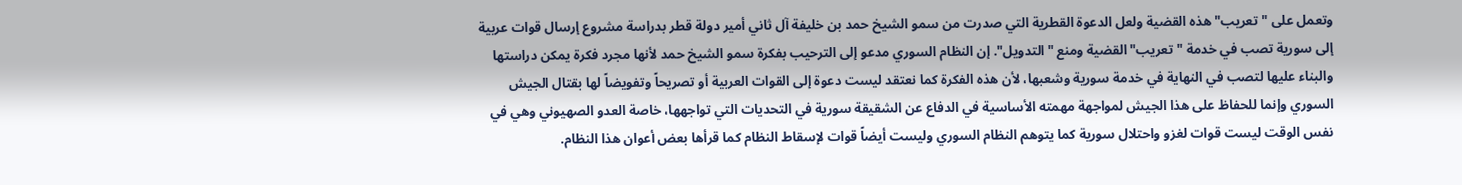وتعمل على "تعريب" هذه القضية ولعل الدعوة القطرية التي صدرت من سمو الشيخ حمد بن خليفة آل ثاني أمير دولة قطر بدراسة مشروع إرسال قوات عربية إلى سورية تصب في خدمة "تعريب" القضية ومنع "التدويل". إن النظام السوري مدعو إلى الترحيب بفكرة سمو الشيخ حمد لأنها مجرد فكرة يمكن دراستها والبناء عليها لتصب في النهاية في خدمة سورية وشعبها، لأن هذه الفكرة كما نعتقد ليست دعوة إلى القوات العربية أو تصريحاً وتفويضاً لها بقتال الجيش السوري وإنما للحفاظ على هذا الجيش لمواجهة مهمته الأساسية في الدفاع عن الشقيقة سورية في التحديات التي تواجهها، خاصة العدو الصهيوني وهي في نفس الوقت ليست قوات لغزو واحتلال سورية كما يتوهم النظام السوري وليست أيضاً قوات لإسقاط النظام كما قرأها بعض أعوان هذا النظام.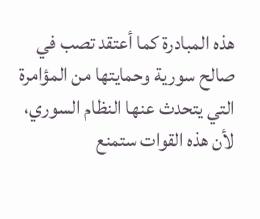هذه المبادرة كما أعتقد تصب في صالح سورية وحمايتها من المؤامرة التي يتحدث عنها النظام السوري، لأن هذه القوات ستمنع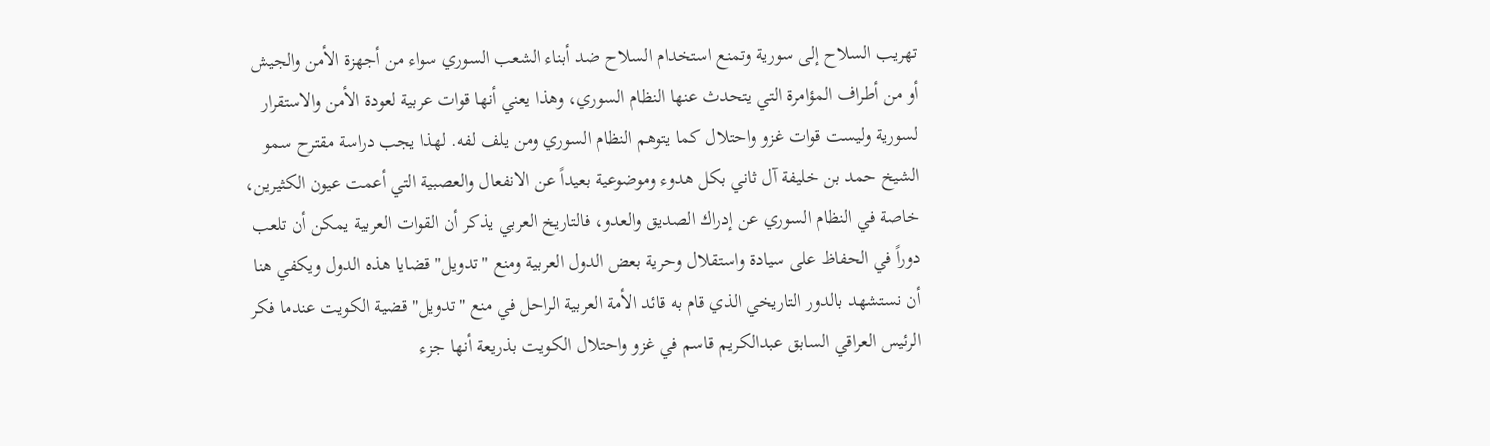تهريب السلاح إلى سورية وتمنع استخدام السلاح ضد أبناء الشعب السوري سواء من أجهزة الأمن والجيش أو من أطراف المؤامرة التي يتحدث عنها النظام السوري، وهذا يعني أنها قوات عربية لعودة الأمن والاستقرار لسورية وليست قوات غزو واحتلال كما يتوهم النظام السوري ومن يلف لفه. لهذا يجب دراسة مقترح سمو الشيخ حمد بن خليفة آل ثاني بكل هدوء وموضوعية بعيداً عن الانفعال والعصبية التي أعمت عيون الكثيرين، خاصة في النظام السوري عن إدراك الصديق والعدو، فالتاريخ العربي يذكر أن القوات العربية يمكن أن تلعب دوراً في الحفاظ على سيادة واستقلال وحرية بعض الدول العربية ومنع "تدويل" قضايا هذه الدول ويكفي هنا أن نستشهد بالدور التاريخي الذي قام به قائد الأمة العربية الراحل في منع "تدويل" قضية الكويت عندما فكر الرئيس العراقي السابق عبدالكريم قاسم في غزو واحتلال الكويت بذريعة أنها جزء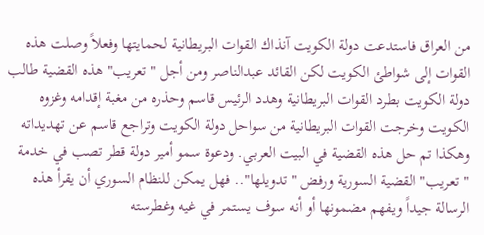من العراق فاستدعت دولة الكويت آنذاك القوات البريطانية لحمايتها وفعلاً وصلت هذه القوات إلى شواطئ الكويت لكن القائد عبدالناصر ومن أجل "تعريب" هذه القضية طالب دولة الكويت بطرد القوات البريطانية وهدد الرئيس قاسم وحذره من مغبة إقدامه وغزوه الكويت وخرجت القوات البريطانية من سواحل دولة الكويت وتراجع قاسم عن تهديداته وهكذا تم حل هذه القضية في البيت العربي. ودعوة سمو أمير دولة قطر تصب في خدمة "تعريب" القضية السورية ورفض "تدويلها".. فهل يمكن للنظام السوري أن يقرأ هذه الرسالة جيداً ويفهم مضمونها أو أنه سوف يستمر في غيه وغطرسته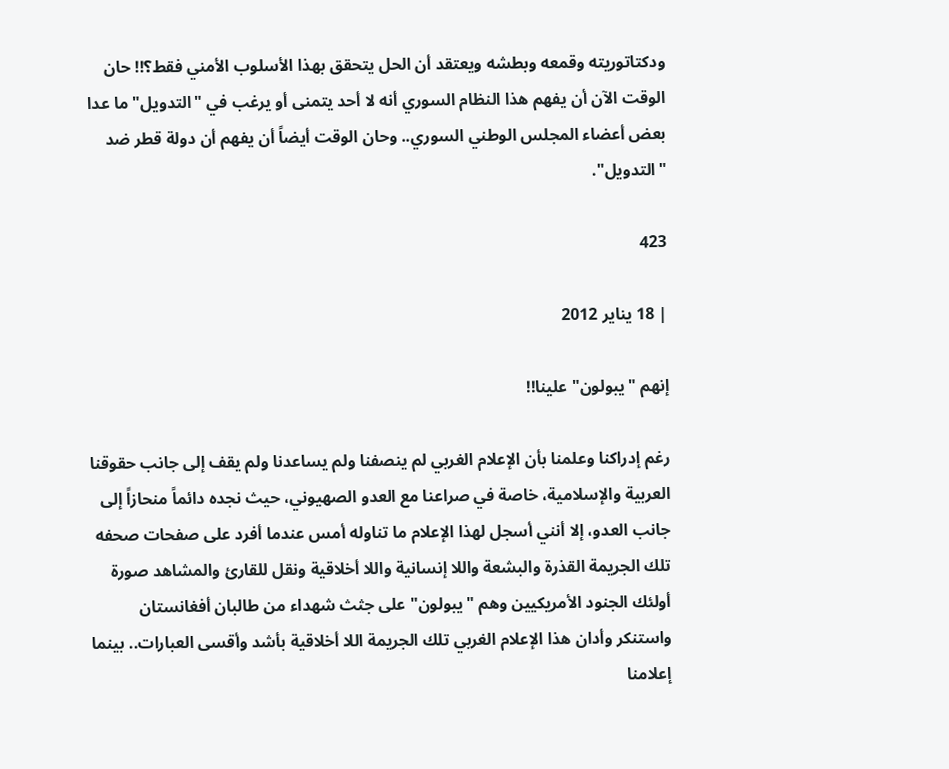ودكتاتوريته وقمعه وبطشه ويعتقد أن الحل يتحقق بهذا الأسلوب الأمني فقط؟!! حان الوقت الآن أن يفهم هذا النظام السوري أنه لا أحد يتمنى أو يرغب في "التدويل" ما عدا بعض أعضاء المجلس الوطني السوري.. وحان الوقت أيضاً أن يفهم أن دولة قطر ضد "التدويل".

423

| 18 يناير 2012

إنهم "يبولون" علينا!!

رغم إدراكنا وعلمنا بأن الإعلام الغربي لم ينصفنا ولم يساعدنا ولم يقف إلى جانب حقوقنا العربية والإسلامية، خاصة في صراعنا مع العدو الصهيوني، حيث نجده دائماً منحازاً إلى جانب العدو، إلا أنني أسجل لهذا الإعلام ما تناوله أمس عندما أفرد على صفحات صحفه تلك الجريمة القذرة والبشعة واللا إنسانية واللا أخلاقية ونقل للقارئ والمشاهد صورة أولئك الجنود الأمريكيين وهم "يبولون" على جثث شهداء من طالبان أفغانستان واستنكر وأدان هذا الإعلام الغربي تلك الجريمة اللا أخلاقية بأشد وأقسى العبارات.. بينما إعلامنا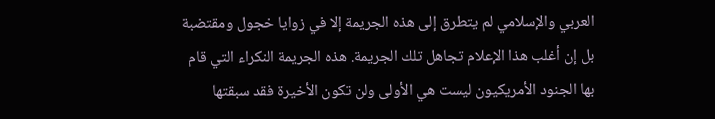العربي والإسلامي لم يتطرق إلى هذه الجريمة إلا في زوايا خجول ومقتضبة بل إن أغلب هذا الإعلام تجاهل تلك الجريمة. هذه الجريمة النكراء التي قام بها الجنود الأمريكيون ليست هي الأولى ولن تكون الأخيرة فقد سبقتها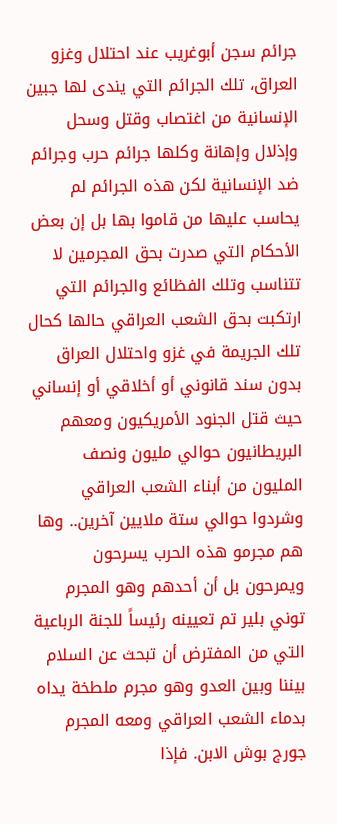جرائم سجن أبوغريب عند احتلال وغزو العراق، تلك الجرائم التي يندى لها جبين الإنسانية من اغتصاب وقتل وسحل وإذلال وإهانة وكلها جرائم حرب وجرائم ضد الإنسانية لكن هذه الجرائم لم يحاسب عليها من قاموا بها بل إن بعض الأحكام التي صدرت بحق المجرمين لا تتناسب وتلك الفظائع والجرائم التي ارتكبت بحق الشعب العراقي حالها كحال تلك الجريمة في غزو واحتلال العراق بدون سند قانوني أو أخلاقي أو إنساني حيث قتل الجنود الأمريكيون ومعهم البريطانيون حوالي مليون ونصف المليون من أبناء الشعب العراقي وشردوا حوالي ستة ملايين آخرين.. وها هم مجرمو هذه الحرب يسرحون ويمرحون بل أن أحدهم وهو المجرم توني بلير تم تعيينه رئيساً للجنة الرباعية التي من المفترض أن تبحث عن السلام بيننا وبين العدو وهو مجرم ملطخة يداه بدماء الشعب العراقي ومعه المجرم جورج بوش الابن. فإذا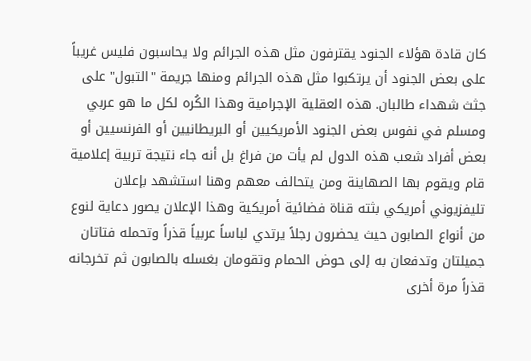كان قادة هؤلاء الجنود يقترفون مثل هذه الجرائم ولا يحاسبون فليس غريباً على بعض الجنود أن يرتكبوا مثل هذه الجرائم ومنها جريمة "التبول" على جثث شهداء طالبان. هذه العقلية الإجرامية وهذا الكُره لكل ما هو عربي ومسلم في نفوس بعض الجنود الأمريكيين أو البريطانيين أو الفرنسيين أو بعض أفراد شعب هذه الدول لم يأت من فراغ بل أنه جاء نتيجة تربية إعلامية قام ويقوم بها الصهاينة ومن يتحالف معهم وهنا استشهد بإعلان تليفزيوني أمريكي بثته قناة فضائية أمريكية وهذا الإعلان يصور دعاية لنوع من أنواع الصابون حيث يحضرون رجلاً يرتدي لباساً عربياً قذراً وتحمله فتاتان جميلتان وتدفعان به إلى حوض الحمام وتقومان بغسله بالصابون ثم تخرجانه قذراً مرة أخرى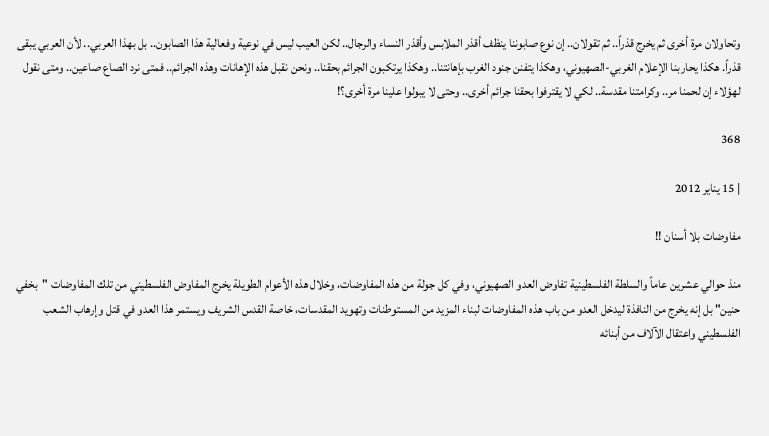وتحاولان مرة أخرى ثم يخرج قذراً.. ثم تقولان.. إن نوع صابوننا ينظف أقذر الملابس وأقذر النساء والرجال.. لكن العيب ليس في نوعية وفعالية هذا الصابون.. بل بهذا العربي.. لأن العربي يبقى قذراً. هكذا يحاربنا الإعلام الغربي-الصهيوني، وهكذا يتفنن جنود الغرب بإهانتنا.. وهكذا يرتكبون الجرائم بحقنا.. ونحن نقبل هذه الإهانات وهذه الجرائم.. فمتى نرد الصاع صاعين.. ومتى نقول لهؤلاء إن لحمنا مر.. وكرامتنا مقدسة.. لكي لا يقترفوا بحقنا جرائم أخرى.. وحتى لا يبولوا علينا مرة أخرى؟!

368

| 15 يناير 2012

مفاوضات بلا أسنان !!

منذ حوالي عشرين عاماً والسلطة الفلسطينية تفاوض العدو الصهيوني، وفي كل جولة من هذه المفاوضات، وخلال هذه الأعوام الطويلة يخرج المفاوض الفلسطيني من تلك المفاوضات "بخفي حنين" بل إنه يخرج من النافذة ليدخل العدو من باب هذه المفاوضات لبناء المزيد من المستوطنات وتهويد المقدسات، خاصة القدس الشريف ويستمر هذا العدو في قتل وإرهاب الشعب الفلسطيني واعتقال الآلاف من أبنائه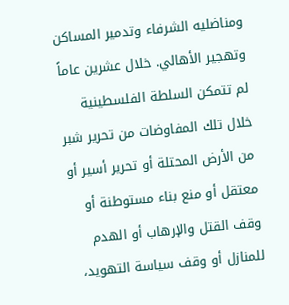ومناضليه الشرفاء وتدمير المساكن وتهجير الأهالي. خلال عشرين عاماً لم تتمكن السلطة الفلسطينية خلال تلك المفاوضات من تحرير شبر من الأرض المحتلة أو تحرير أسير أو معتقل أو منع بناء مستوطنة أو وقف القتل والإرهاب أو الهدم للمنازل أو وقف سياسة التهويد،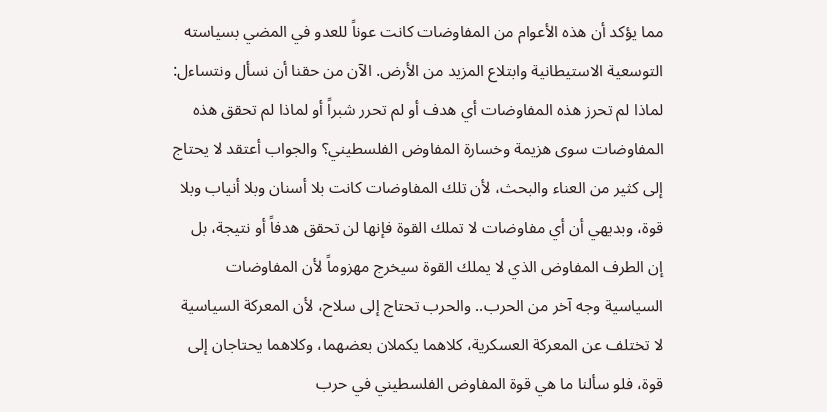مما يؤكد أن هذه الأعوام من المفاوضات كانت عوناً للعدو في المضي بسياسته التوسعية الاستيطانية وابتلاع المزيد من الأرض. الآن من حقنا أن نسأل ونتساءل: لماذا لم تحرز هذه المفاوضات أي هدف أو لم تحرر شبراً أو لماذا لم تحقق هذه المفاوضات سوى هزيمة وخسارة المفاوض الفلسطيني؟ والجواب أعتقد لا يحتاج إلى كثير من العناء والبحث، لأن تلك المفاوضات كانت بلا أسنان وبلا أنياب وبلا قوة، وبديهي أن أي مفاوضات لا تملك القوة فإنها لن تحقق هدفاً أو نتيجة، بل إن الطرف المفاوض الذي لا يملك القوة سيخرج مهزوماً لأن المفاوضات السياسية وجه آخر من الحرب.. والحرب تحتاج إلى سلاح، لأن المعركة السياسية لا تختلف عن المعركة العسكرية، كلاهما يكملان بعضهما، وكلاهما يحتاجان إلى قوة، فلو سألنا ما هي قوة المفاوض الفلسطيني في حرب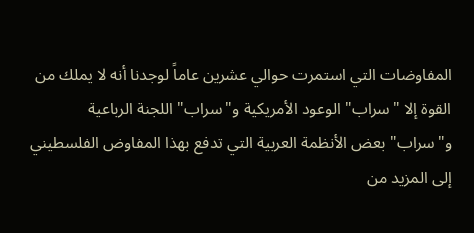المفاوضات التي استمرت حوالي عشرين عاماً لوجدنا أنه لا يملك من القوة إلا "سراب" الوعود الأمريكية و"سراب" اللجنة الرباعية و"سراب" بعض الأنظمة العربية التي تدفع بهذا المفاوض الفلسطيني إلى المزيد من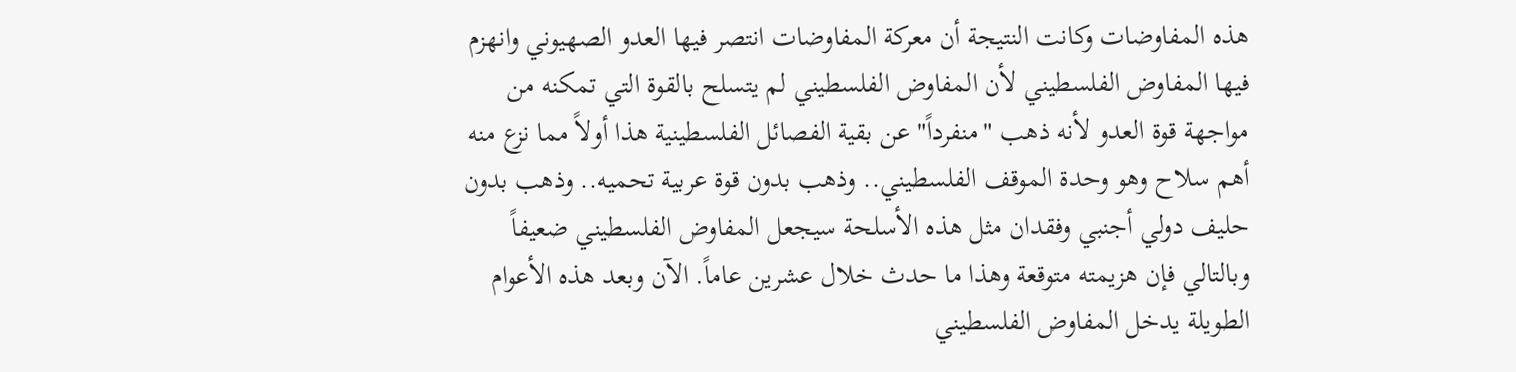هذه المفاوضات وكانت النتيجة أن معركة المفاوضات انتصر فيها العدو الصهيوني وانهزم فيها المفاوض الفلسطيني لأن المفاوض الفلسطيني لم يتسلح بالقوة التي تمكنه من مواجهة قوة العدو لأنه ذهب "منفرداً" عن بقية الفصائل الفلسطينية هذا أولاً مما نزع منه أهم سلاح وهو وحدة الموقف الفلسطيني.. وذهب بدون قوة عربية تحميه.. وذهب بدون حليف دولي أجنبي وفقدان مثل هذه الأسلحة سيجعل المفاوض الفلسطيني ضعيفاً وبالتالي فإن هزيمته متوقعة وهذا ما حدث خلال عشرين عاماً. الآن وبعد هذه الأعوام الطويلة يدخل المفاوض الفلسطيني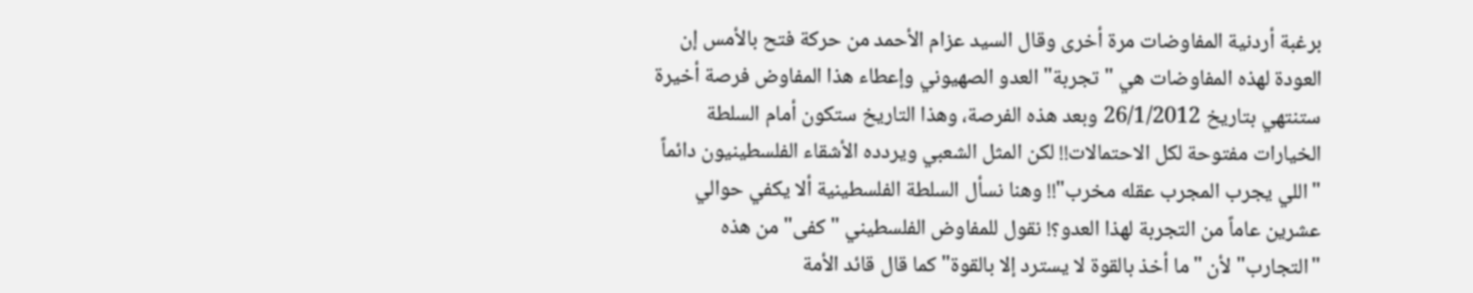برغبة أردنية المفاوضات مرة أخرى وقال السيد عزام الأحمد من حركة فتح بالأمس إن العودة لهذه المفاوضات هي "تجربة" العدو الصهيوني وإعطاء هذا المفاوض فرصة أخيرة ستنتهي بتاريخ 26/1/2012 وبعد هذه الفرصة، وهذا التاريخ ستكون أمام السلطة الخيارات مفتوحة لكل الاحتمالات!! لكن المثل الشعبي ويردده الأشقاء الفلسطينيون دائماً "اللي يجرب المجرب عقله مخرب"!! وهنا نسأل السلطة الفلسطينية ألا يكفي حوالي عشرين عاماً من التجربة لهذا العدو؟! نقول للمفاوض الفلسطيني "كفى" من هذه "التجارب" لأن "ما أخذ بالقوة لا يسترد إلا بالقوة" كما قال قائد الأمة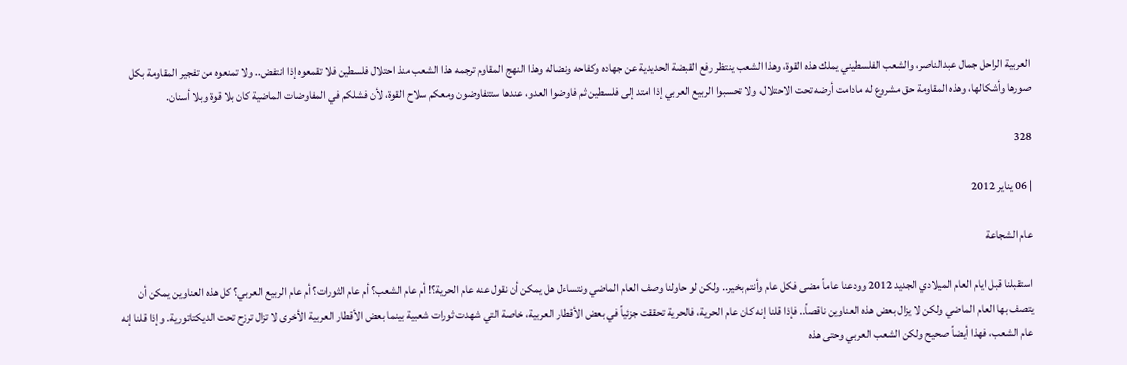العربية الراحل جمال عبدالناصر، والشعب الفلسطيني يملك هذه القوة، وهذا الشعب ينتظر رفع القبضة الحديدية عن جهاده وكفاحه ونضاله وهذا النهج المقاوم ترجمه هذا الشعب منذ احتلال فلسطين فلا تقمعوه إذا انتفض.. ولا تمنعوه من تفجير المقاومة بكل صورها وأشكالها، وهذه المقاومة حق مشروع له مادامت أرضه تحت الاحتلال، ولا تحسبوا الربيع العربي إذا امتد إلى فلسطين ثم فاوضوا العدو، عندها ستتفاوضون ومعكم سلاح القوة، لأن فشلكم في المفاوضات الماضية كان بلا قوة وبلا أسنان.

328

| 06 يناير 2012

عام الشجاعة

استقبلنا قبل ايام العام الميلادي الجديد 2012 وودعنا عاماً مضى فكل عام وأنتم بخير.. ولكن لو حاولنا وصف العام الماضي ونتساءل هل يمكن أن نقول عنه عام الحرية؟! أم عام الشعب؟ أم عام الثورات؟ أم عام الربيع العربي؟ كل هذه العناوين يمكن أن يتصف بها العام الماضي ولكن لا يزال بعض هذه العناوين ناقصاً.. فإذا قلنا إنه كان عام الحرية، فالحرية تحققت جزئياً في بعض الأقطار العربية، خاصة التي شهدت ثورات شعبية بينما بعض الأقطار العربية الأخرى لا تزال ترزح تحت الديكتاتورية. وإذا قلنا إنه عام الشعب، فهذا أيضاً صحيح ولكن الشعب العربي وحتى هذه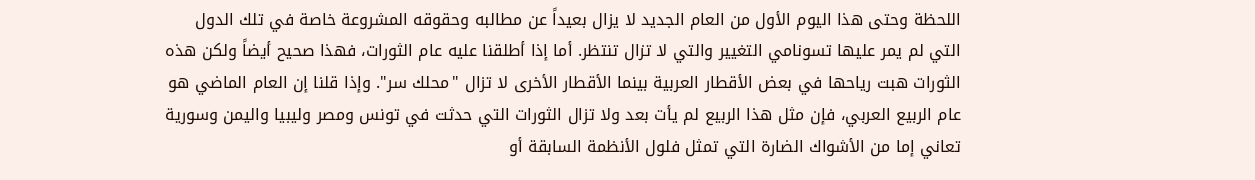اللحظة وحتى هذا اليوم الأول من العام الجديد لا يزال بعيداً عن مطالبه وحقوقه المشروعة خاصة في تلك الدول التي لم يمر عليها تسونامي التغيير والتي لا تزال تنتظر. أما إذا أطلقنا عليه عام الثورات، فهذا صحيح أيضاً ولكن هذه الثورات هبت رياحها في بعض الأقطار العربية بينما الأقطار الأخرى لا تزال "محلك سر". وإذا قلنا إن العام الماضي هو عام الربيع العربي، فإن مثل هذا الربيع لم يأت بعد ولا تزال الثورات التي حدثت في تونس ومصر وليبيا واليمن وسورية تعاني إما من الأشواك الضارة التي تمثل فلول الأنظمة السابقة أو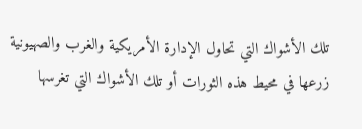تلك الأشواك التي تحاول الإدارة الأمريكية والغرب والصهيونية زرعها في محيط هذه الثورات أو تلك الأشواك التي تغرسها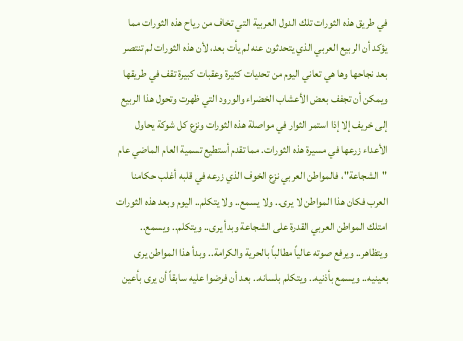في طريق هذه الثورات تلك الدول العربية التي تخاف من رياح هذه الثورات مما يؤكد أن الربيع العربي الذي يتحدثون عنه لم يأت بعد، لأن هذه الثورات لم تنتصر بعد نجاحها وها هي تعاني اليوم من تحديات كثيرة وعقبات كبيرة تقف في طريقها ويمكن أن تجفف بعض الأعشاب الخضراء والورود التي ظهرت وتحول هذا الربيع إلى خريف إلا إذا استمر الثوار في مواصلة هذه الثورات ونزع كل شوكة يحاول الأعداء زرعها في مسيرة هذه الثورات. مما تقدم أستطيع تسمية العام الماضي عام "الشجاعة"، فالمواطن العربي نزع الخوف الذي زرعه في قلبه أغلب حكامنا العرب فكان هذا المواطن لا يرى.. ولا يسمع.. ولا يتكلم.. اليوم وبعد هذه الثورات امتلك المواطن العربي القدرة على الشجاعة وبدأ يرى.. ويتكلم.. ويسمع.. ويتظاهر.. ويرفع صوته عالياً مطالباً بالحرية والكرامة.. وبدأ هذا المواطن يرى بعينيه.. ويسمع بأذنيه.. ويتكلم بلسانه.. بعد أن فرضوا عليه سابقاً أن يرى بأعين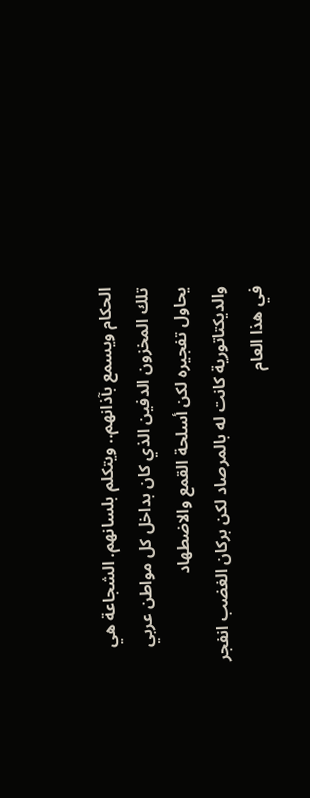الحكام ويسمع بآذانهم.. ويتكلم بلسانهم. الشجاعة هي تلك المخزون الدفين الذي كان بداخل كل مواطن عربي يحاول تفجيره لكن أسلحة القمع والاضطهاد والديكتاتورية كانت له بالمرصاد لكن بركان الغضب انفجر في هذا العام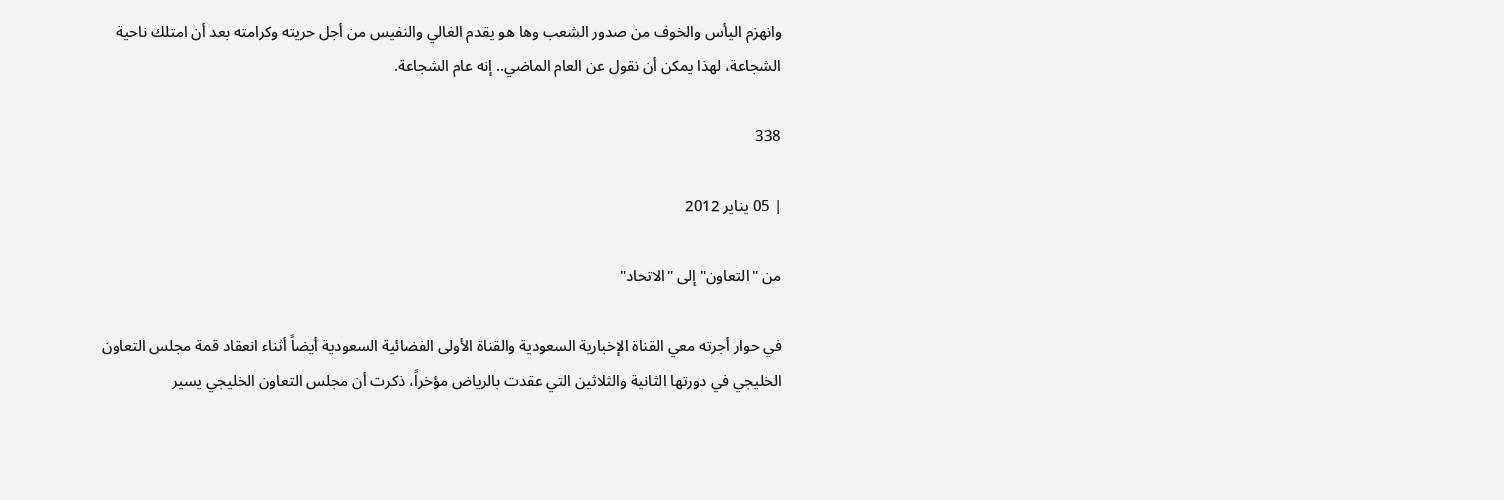وانهزم اليأس والخوف من صدور الشعب وها هو يقدم الغالي والنفيس من أجل حريته وكرامته بعد أن امتلك ناحية الشجاعة، لهذا يمكن أن نقول عن العام الماضي.. إنه عام الشجاعة.

338

| 05 يناير 2012

من "التعاون" إلى "الاتحاد"

في حوار أجرته معي القناة الإخبارية السعودية والقناة الأولى الفضائية السعودية أيضاً أثناء انعقاد قمة مجلس التعاون الخليجي في دورتها الثانية والثلاثين التي عقدت بالرياض مؤخراً، ذكرت أن مجلس التعاون الخليجي يسير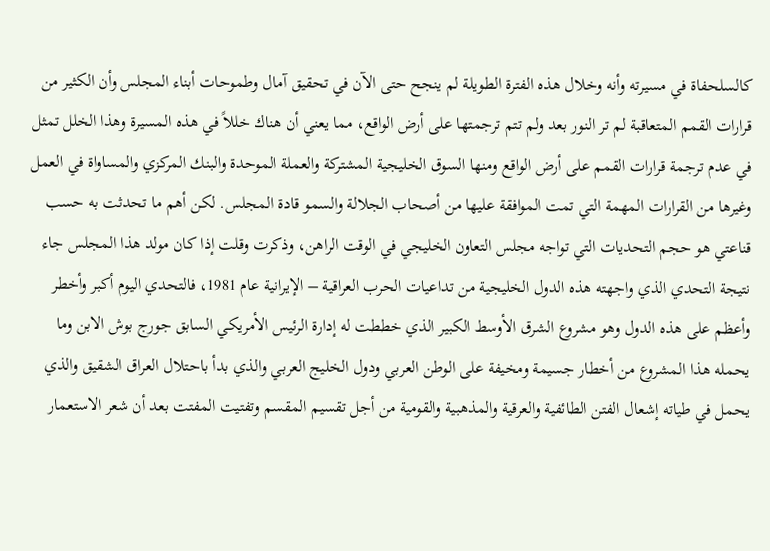كالسلحفاة في مسيرته وأنه وخلال هذه الفترة الطويلة لم ينجح حتى الآن في تحقيق آمال وطموحات أبناء المجلس وأن الكثير من قرارات القمم المتعاقبة لم تر النور بعد ولم تتم ترجمتها على أرض الواقع، مما يعني أن هناك خللاً في هذه المسيرة وهذا الخلل تمثل في عدم ترجمة قرارات القمم على أرض الواقع ومنها السوق الخليجية المشتركة والعملة الموحدة والبنك المركزي والمساواة في العمل وغيرها من القرارات المهمة التي تمت الموافقة عليها من أصحاب الجلالة والسمو قادة المجلس. لكن أهم ما تحدثت به حسب قناعتي هو حجم التحديات التي تواجه مجلس التعاون الخليجي في الوقت الراهن، وذكرت وقلت إذا كان مولد هذا المجلس جاء نتيجة التحدي الذي واجهته هذه الدول الخليجية من تداعيات الحرب العراقية – الإيرانية عام 1981، فالتحدي اليوم أكبر وأخطر وأعظم على هذه الدول وهو مشروع الشرق الأوسط الكبير الذي خططت له إدارة الرئيس الأمريكي السابق جورج بوش الابن وما يحمله هذا المشروع من أخطار جسيمة ومخيفة على الوطن العربي ودول الخليج العربي والذي بدأ باحتلال العراق الشقيق والذي يحمل في طياته إشعال الفتن الطائفية والعرقية والمذهبية والقومية من أجل تقسيم المقسم وتفتيت المفتت بعد أن شعر الاستعمار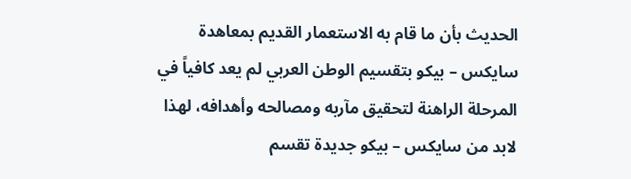الحديث بأن ما قام به الاستعمار القديم بمعاهدة سايكس – بيكو بتقسيم الوطن العربي لم يعد كافياً في المرحلة الراهنة لتحقيق مآربه ومصالحه وأهدافه، لهذا لابد من سايكس – بيكو جديدة تقسم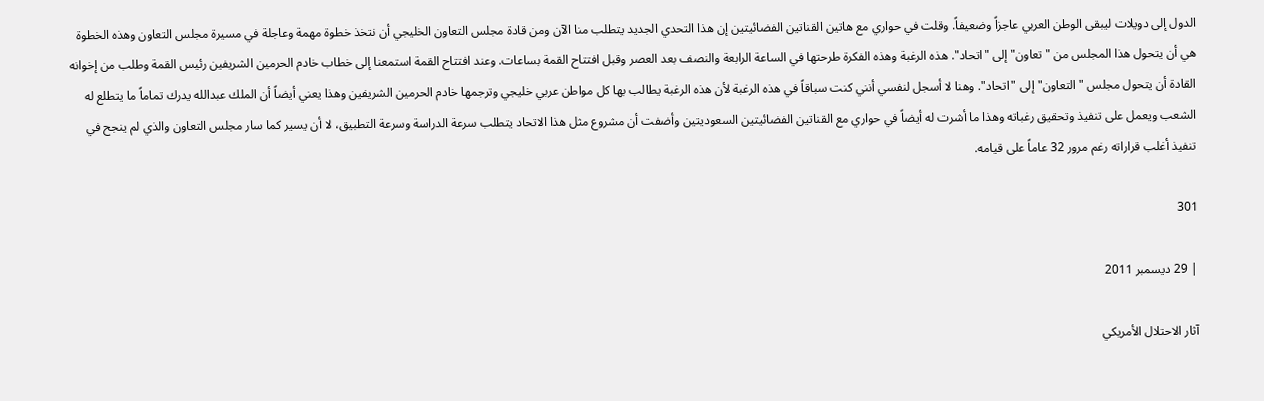الدول إلى دويلات ليبقى الوطن العربي عاجزاً وضعيفاً. وقلت في حواري مع هاتين القناتين الفضائيتين إن هذا التحدي الجديد يتطلب منا الآن ومن قادة مجلس التعاون الخليجي أن نتخذ خطوة مهمة وعاجلة في مسيرة مجلس التعاون وهذه الخطوة هي أن يتحول هذا المجلس من "تعاون" إلى "اتحاد". هذه الرغبة وهذه الفكرة طرحتها في الساعة الرابعة والنصف بعد العصر وقبل افتتاح القمة بساعات. وعند افتتاح القمة استمعنا إلى خطاب خادم الحرمين الشريفين رئيس القمة وطلب من إخوانه القادة أن يتحول مجلس "التعاون" إلى "اتحاد". وهنا لا أسجل لنفسي أنني كنت سباقاً في هذه الرغبة لأن هذه الرغبة يطالب بها كل مواطن عربي خليجي وترجمها خادم الحرمين الشريفين وهذا يعني أيضاً أن الملك عبدالله يدرك تماماً ما يتطلع له الشعب ويعمل على تنفيذ وتحقيق رغباته وهذا ما أشرت له أيضاً في حواري مع القناتين الفضائيتين السعوديتين وأضفت أن مشروع مثل هذا الاتحاد يتطلب سرعة الدراسة وسرعة التطبيق، لا أن يسير كما سار مجلس التعاون والذي لم ينجح في تنفيذ أغلب قراراته رغم مرور 32 عاماً على قيامه.

301

| 29 ديسمبر 2011

آثار الاحتلال الأمريكي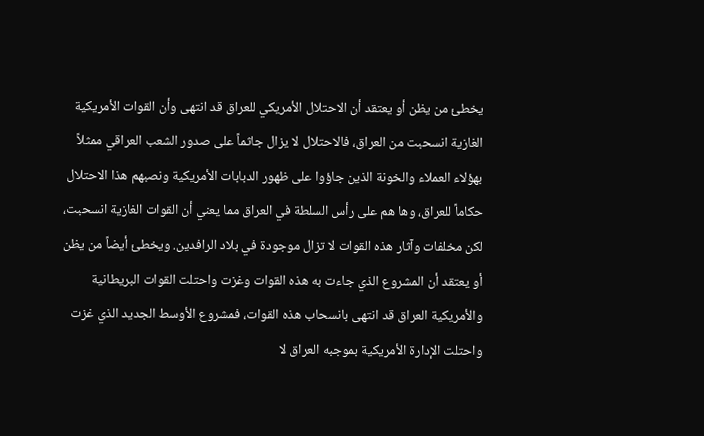يخطئ من يظن أو يعتقد أن الاحتلال الأمريكي للعراق قد انتهى وأن القوات الأمريكية الغازية انسحبت من العراق، فالاحتلال لا يزال جاثماً على صدور الشعب العراقي ممثلاً بهؤلاء العملاء والخونة الذين جاؤوا على ظهور الدبابات الأمريكية ونصبهم هذا الاحتلال حكاماً للعراق، وها هم على رأس السلطة في العراق مما يعني أن القوات الغازية انسحبت، لكن مخلفات وآثار هذه القوات لا تزال موجودة في بلاد الرافدين. ويخطئ أيضاً من يظن أو يعتقد أن المشروع الذي جاءت به هذه القوات وغزت واحتلت القوات البريطانية والأمريكية العراق قد انتهى بانسحاب هذه القوات، فمشروع الأوسط الجديد الذي غزت واحتلت الإدارة الأمريكية بموجبه العراق لا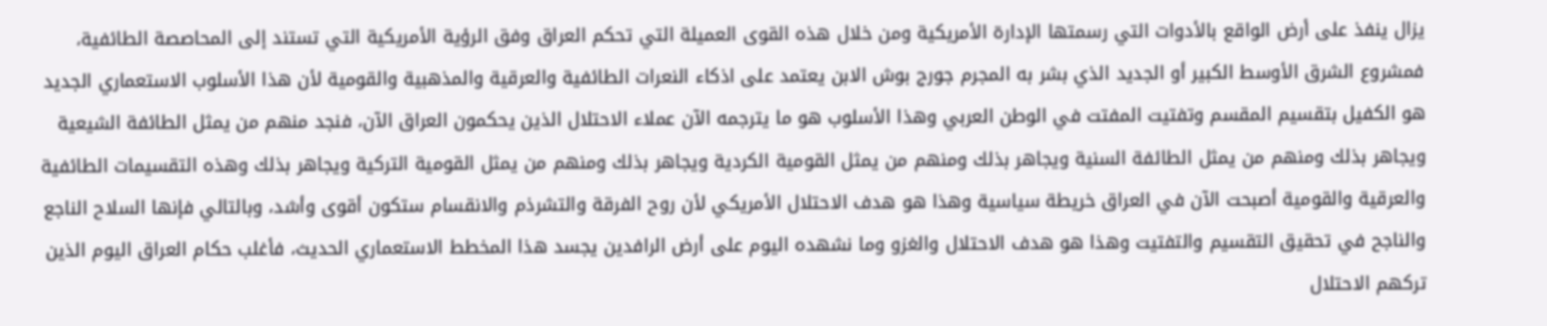يزال ينفذ على أرض الواقع بالأدوات التي رسمتها الإدارة الأمريكية ومن خلال هذه القوى العميلة التي تحكم العراق وفق الرؤية الأمريكية التي تستند إلى المحاصصة الطائفية، فمشروع الشرق الأوسط الكبير أو الجديد الذي بشر به المجرم جورج بوش الابن يعتمد على اذكاء النعرات الطائفية والعرقية والمذهبية والقومية لأن هذا الأسلوب الاستعماري الجديد هو الكفيل بتقسيم المقسم وتفتيت المفتت في الوطن العربي وهذا الأسلوب هو ما يترجمه الآن عملاء الاحتلال الذين يحكمون العراق الآن، فنجد منهم من يمثل الطائفة الشيعية ويجاهر بذلك ومنهم من يمثل الطائفة السنية ويجاهر بذلك ومنهم من يمثل القومية الكردية ويجاهر بذلك ومنهم من يمثل القومية التركية ويجاهر بذلك وهذه التقسيمات الطائفية والعرقية والقومية أصبحت الآن في العراق خريطة سياسية وهذا هو هدف الاحتلال الأمريكي لأن روح الفرقة والتشرذم والانقسام ستكون أقوى وأشد، وبالتالي فإنها السلاح الناجع والناجح في تحقيق التقسيم والتفتيت وهذا هو هدف الاحتلال والغزو وما نشهده اليوم على أرض الرافدين يجسد هذا المخطط الاستعماري الحديث، فأغلب حكام العراق اليوم الذين تركهم الاحتلال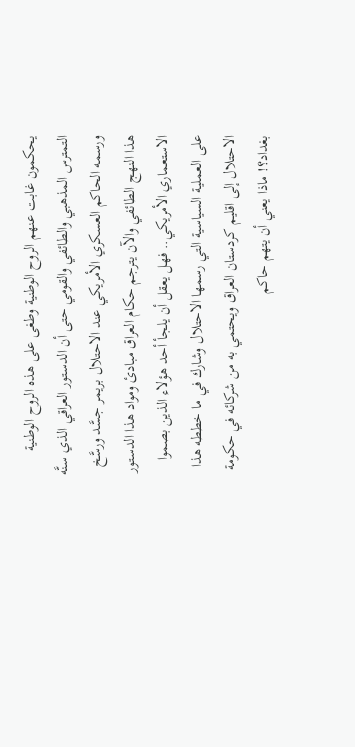يحكمون غابت عنهم الروح الوطنية وطغى على هذه الروح الوطنية التمترس المذهبي والطائفي والقومي حتى أن الدستور العراقي الذي سنَّه ورسمه الحاكم العسكري الأمريكي عند الاحتلال بريمر جسَّد ورسَّخ هذا النهج الطائفي والآن يترجم حكام العراق مبادئ ومواد هذا الدستور الاستعماري الأمريكي.. فهل يعقل أن يلجأ أحد هؤلاء الذين بصموا على العملية السياسية التي رسمها الاحتلال وشارك في ما خططه هذا الاحتلال إلى اقليم كردستان العراق ويحتمي به من شركائه في حكومة بغداد؟! ماذا يعني أن يتهم حاكم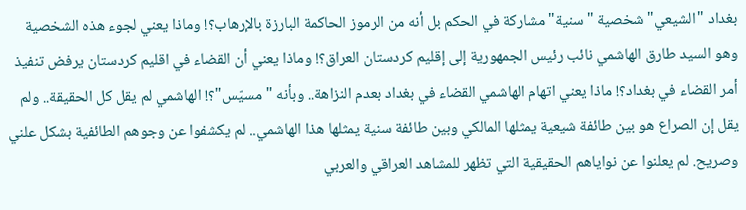بغداد "الشيعي" شخصية "سنية" مشاركة في الحكم بل أنه من الرموز الحاكمة البارزة بالإرهاب؟! وماذا يعني لجوء هذه الشخصية وهو السيد طارق الهاشمي نائب رئيس الجمهورية إلى إقليم كردستان العراق؟! وماذا يعني أن القضاء في اقليم كردستان يرفض تنفيذ أمر القضاء في بغداد؟! ماذا يعني اتهام الهاشمي القضاء في بغداد بعدم النزاهة.. وبأنه "مسيّس"؟! الهاشمي لم يقل كل الحقيقة.. ولم يقل إن الصراع هو بين طائفة شيعية يمثلها المالكي وبين طائفة سنية يمثلها هذا الهاشمي.. لم يكشفوا عن وجوهم الطائفية بشكل علني وصريح. لم يعلنوا عن نواياهم الحقيقية التي تظهر للمشاهد العراقي والعربي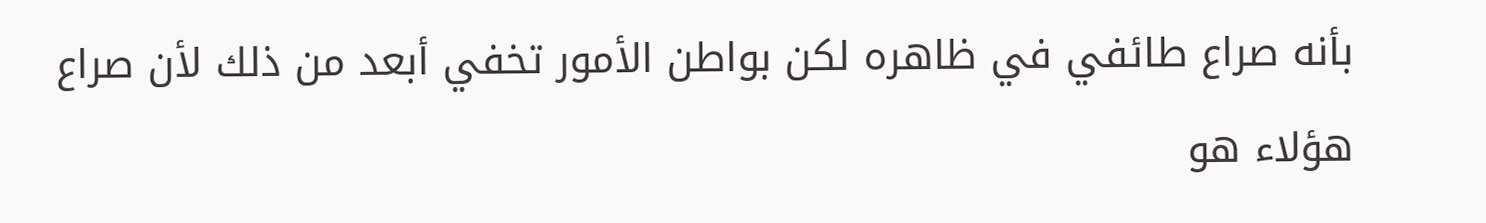بأنه صراع طائفي في ظاهره لكن بواطن الأمور تخفي أبعد من ذلك لأن صراع هؤلاء هو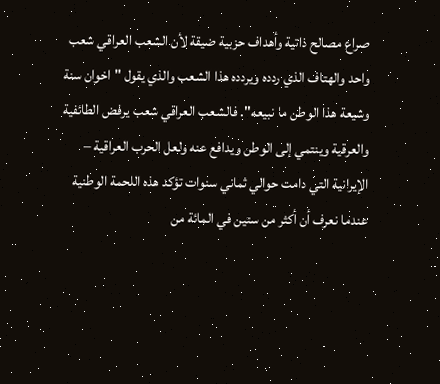صراع مصالح ذاتية وأهداف حزبية ضيقة لأن الشعب العراقي شعب واحد والهتاف الذي ردده ويردده هذا الشعب والذي يقول "اخوان سنة وشيعة هذا الوطن ما نبيعه". فالشعب العراقي شعب يرفض الطائفية والعرقية وينتمي إلى الوطن ويدافع عنه ولعل الحرب العراقية – الإيرانية التي دامت حوالي ثماني سنوات تؤكد هذه اللحمة الوطنية عندما نعرف أن أكثر من ستين في المائة من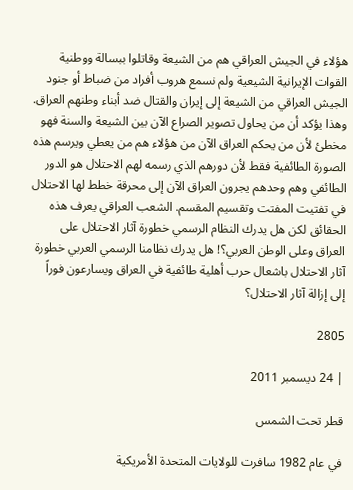هؤلاء في الجيش العراقي هم من الشيعة وقاتلوا ببسالة ووطنية القوات الإيرانية الشيعية ولم نسمع هروب أفراد من ضباط أو جنود الجيش العراقي من الشيعة إلى إيران والقتال ضد أبناء وطنهم العراق. وهذا يؤكد أن من يحاول تصوير الصراع الآن بين الشيعة والسنة فهو مخطئ لأن من يحكم العراق الآن من هؤلاء هم من يعطي ويرسم هذه الصورة الطائفية فقط لأن دورهم الذي رسمه لهم الاحتلال هو الدور الطائفي وهم وحدهم يجرون العراق الآن إلى محرقة خطط لها الاحتلال في تفتيت المفتت وتقسيم المقسم. الشعب العراقي يعرف هذه الحقائق لكن هل يدرك النظام الرسمي خطورة آثار الاحتلال على العراق وعلى الوطن العربي؟! هل يدرك نظامنا الرسمي العربي خطورة آثار الاحتلال باشعال حرب أهلية طائفية في العراق ويسارعون فوراً إلى إزالة آثار الاحتلال؟

2805

| 24 ديسمبر 2011

قطر تحت الشمس

في عام 1982 سافرت للولايات المتحدة الأمريكية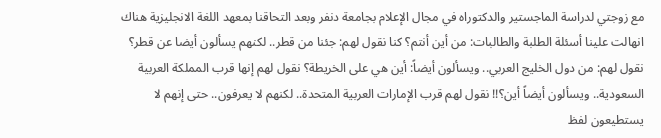مع زوجتي لدراسة الماجستير والدكتوراه في مجال الإعلام بجامعة دنفر وبعد التحاقنا بمعهد اللغة الانجليزية هناك انهالت علينا أسئلة الطلبة والطالبات: من أين أنتم؟ كنا نقول لهم: جئنا من قطر.. لكنهم يسألون أيضا عن قطر؟ نقول لهم: من دول الخليج العربي.. ويسألون أيضاً: أين هي على الخريطة؟ نقول لهم إنها قرب المملكة العربية السعودية.. ويسألون أيضاً أين؟!! نقول لهم قرب الإمارات العربية المتحدة.. لكنهم لا يعرفون.. حتى إنهم لا يستطيعون لفظ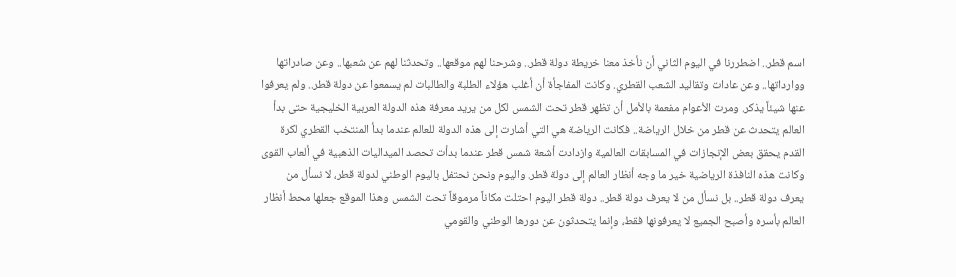اسم قطر.. اضطررنا في اليوم الثاني أن نأخذ معنا خريطة دولة قطر.. وشرحنا لهم موقعها.. وتحدثنا لهم عن شعبها.. وعن صادراتها ووارداتها.. وعن عادات وتقاليد الشعب القطري. وكانت المفاجأة أن أغلب هؤلاء الطلبة والطالبات لم يسمعوا عن دولة قطر.. ولم يعرفوا عنها شيئاً يذكر. ومرت الأعوام مفعمة بالأمل أن تظهر قطر تحت الشمس لكل من يريد معرفة هذه الدولة العربية الخليجية حتى بدأ العالم يتحدث عن قطر من خلال الرياضة.. فكانت الرياضة هي التي أشارت إلى هذه الدولة للعالم عندما بدأ المنتخب القطري لكرة القدم يحقق بعض الإنجازات في المسابقات العالمية وازدادت أشعة شمس قطر عندما بدأت تحصد الميداليات الذهبية في ألعاب القوى وكانت هذه النافذة الرياضية خير ما وجه أنظار العالم إلى دولة قطر. واليوم ونحن نحتفل باليوم الوطني لدولة قطر، لا نسأل من يعرف دولة قطر.. بل نسأل من لا يعرف دولة قطر.. دولة قطر اليوم احتلت مكاناً مرموقاً تحت الشمس وهذا الموقع جعلها محط أنظار العالم بأسره وأصبح الجميع لا يعرفونها فقط، وإنما يتحدثون عن دورها الوطني والقومي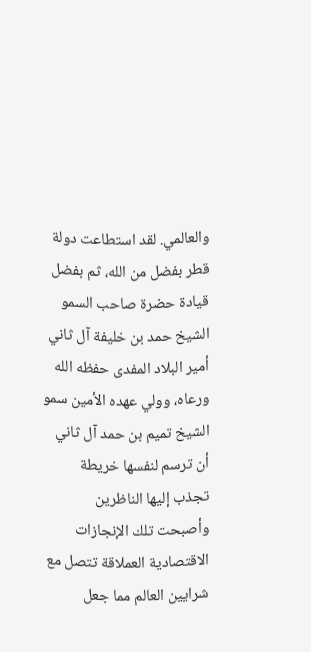والعالمي. لقد استطاعت دولة قطر بفضل من الله، ثم بفضل قيادة حضرة صاحب السمو الشيخ حمد بن خليفة آل ثاني أمير البلاد المفدى حفظه الله ورعاه، وولي عهده الأمين سمو الشيخ تميم بن حمد آل ثاني أن ترسم لنفسها خريطة تجذب إليها الناظرين وأصبحت تلك الإنجازات الاقتصادية العملاقة تتصل مع شرايين العالم مما جعل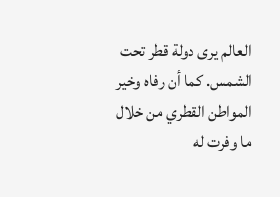العالم يرى دولة قطر تحت الشمس. كما أن رفاه وخير المواطن القطري من خلال ما وفرت له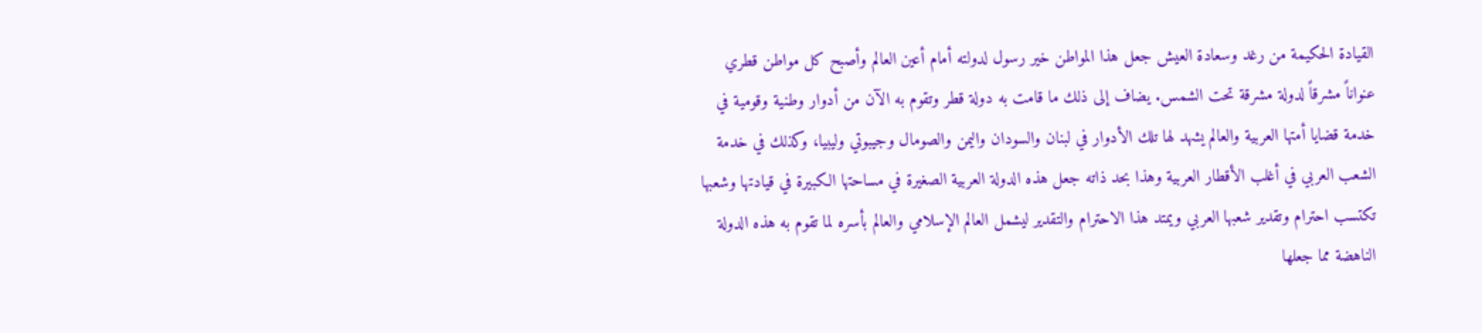القيادة الحكيمة من رغد وسعادة العيش جعل هذا المواطن خير رسول لدولته أمام أعين العالم وأصبح كل مواطن قطري عنواناً مشرقاً لدولة مشرقة تحت الشمس. يضاف إلى ذلك ما قامت به دولة قطر وتقوم به الآن من أدوار وطنية وقومية في خدمة قضايا أمتها العربية والعالم يشهد لها تلك الأدوار في لبنان والسودان واليمن والصومال وجيبوتي وليبيا، وكذلك في خدمة الشعب العربي في أغلب الأقطار العربية وهذا بحد ذاته جعل هذه الدولة العربية الصغيرة في مساحتها الكبيرة في قيادتها وشعبها تكتسب احترام وتقدير شعبها العربي ويمتد هذا الاحترام والتقدير ليشمل العالم الإسلامي والعالم بأسره لما تقوم به هذه الدولة الناهضة مما جعلها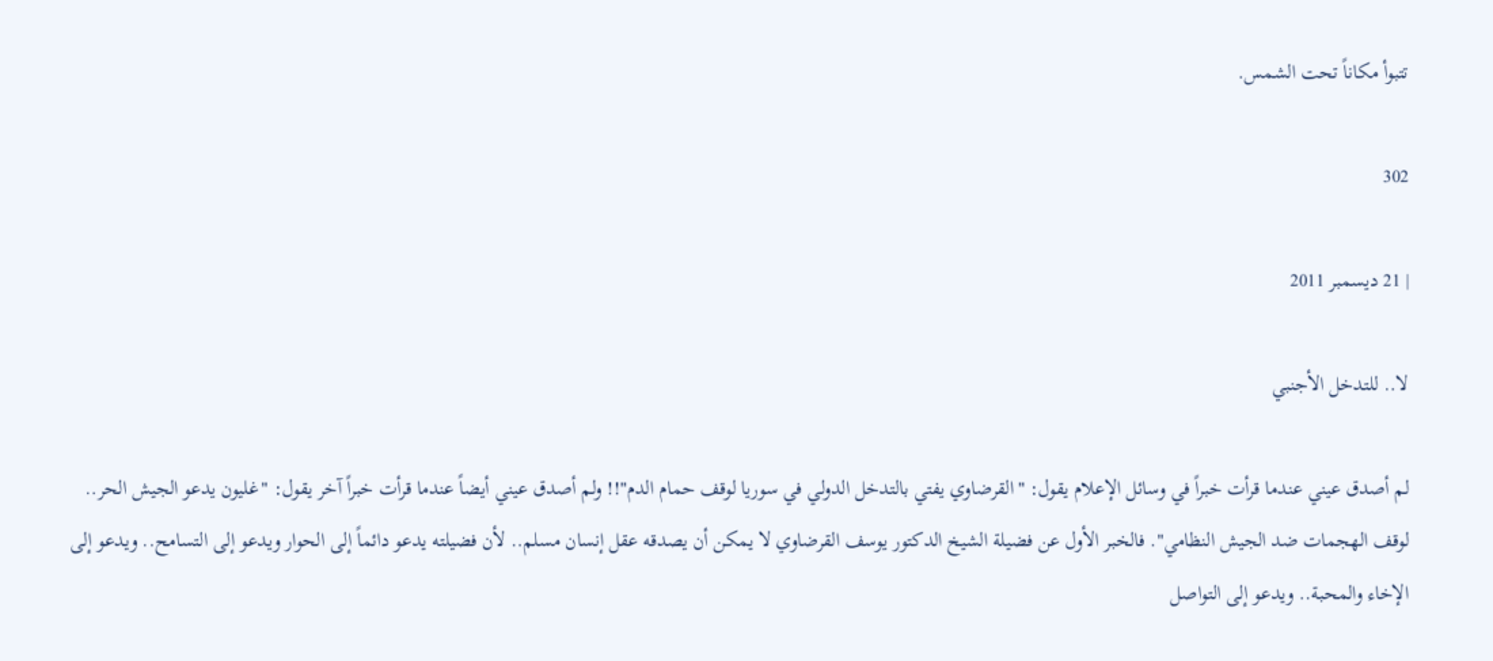تتبوأ مكاناً تحت الشمس.

302

| 21 ديسمبر 2011

لا.. للتدخل الأجنبي

لم أصدق عيني عندما قرأت خبراً في وسائل الإعلام يقول: "القرضاوي يفتي بالتدخل الدولي في سوريا لوقف حمام الدم"!! ولم أصدق عيني أيضاً عندما قرأت خبراً آخر يقول: "غليون يدعو الجيش الحر.. لوقف الهجمات ضد الجيش النظامي". فالخبر الأول عن فضيلة الشيخ الدكتور يوسف القرضاوي لا يمكن أن يصدقه عقل إنسان مسلم.. لأن فضيلته يدعو دائماً إلى الحوار ويدعو إلى التسامح.. ويدعو إلى الإخاء والمحبة.. ويدعو إلى التواصل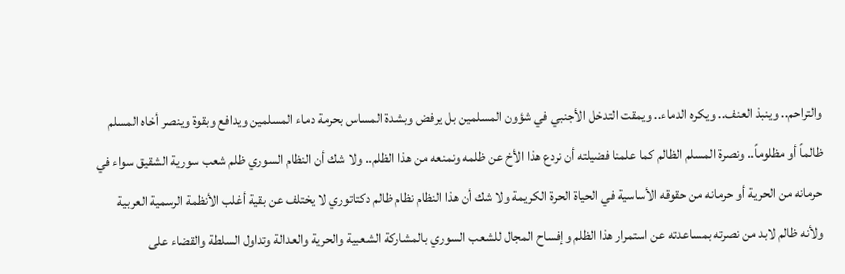والتراحم.. وينبذ العنف.. ويكره الدماء.. ويمقت التدخل الأجنبي في شؤون المسلمين بل يرفض وبشدة المساس بحرمة دماء المسلمين ويدافع وبقوة وينصر أخاه المسلم ظالماً أو مظلوماً.. ونصرة المسلم الظالم كما علمنا فضيلته أن نردع هذا الأخ عن ظلمه ونمنعه من هذا الظلم.. ولا شك أن النظام السوري ظلم شعب سورية الشقيق سواء في حرمانه من الحرية أو حرمانه من حقوقه الأساسية في الحياة الحرة الكريمة ولا شك أن هذا النظام نظام ظالم دكتاتوري لا يختلف عن بقية أغلب الأنظمة الرسمية العربية ولأنه ظالم لابد من نصرته بمساعدته عن استمرار هذا الظلم وإفساح المجال للشعب السوري بالمشاركة الشعبية والحرية والعدالة وتداول السلطة والقضاء على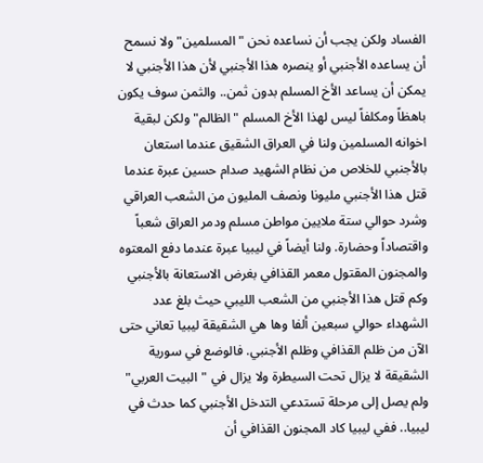الفساد ولكن يجب أن نساعده نحن "المسلمين" ولا نسمح أن يساعده الأجنبي أو ينصره هذا الأجنبي لأن هذا الأجنبي لا يمكن أن يساعد الأخ المسلم بدون ثمن.. والثمن سوف يكون باهظاً ومكلفاً ليس لهذا الأخ المسلم "الظالم" ولكن لبقية اخوانه المسلمين ولنا في العراق الشقيق عندما استعان بالأجنبي للخلاص من نظام الشهيد صدام حسين عبرة عندما قتل هذا الأجنبي مليونا ونصف المليون من الشعب العراقي وشرد حوالي ستة ملايين مواطن مسلم ودمر العراق شعباً واقتصاداً وحضارة. ولنا أيضاً في ليبيا عبرة عندما دفع المعتوه والمجنون المقتول معمر القذافي بغرض الاستعانة بالأجنبي وكم قتل هذا الأجنبي من الشعب الليبي حيث بلغ عدد الشهداء حوالي سبعين ألفا وها هي الشقيقة ليبيا تعاني حتى الآن من ظلم القذافي وظلم الأجنبي. فالوضع في سورية الشقيقة لا يزال تحت السيطرة ولا يزال في "البيت العربي" ولم يصل إلى مرحلة تستدعي التدخل الأجنبي كما حدث في ليبيا.. ففي ليبيا كاد المجنون القذافي أن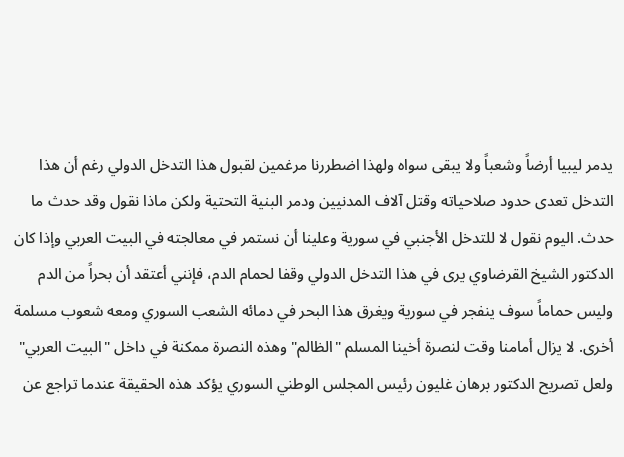يدمر ليبيا أرضاً وشعباً ولا يبقى سواه ولهذا اضطررنا مرغمين لقبول هذا التدخل الدولي رغم أن هذا التدخل تعدى حدود صلاحياته وقتل آلاف المدنيين ودمر البنية التحتية ولكن ماذا نقول وقد حدث ما حدث. اليوم نقول لا للتدخل الأجنبي في سورية وعلينا أن نستمر في معالجته في البيت العربي وإذا كان الدكتور الشيخ القرضاوي يرى في هذا التدخل الدولي وقفا لحمام الدم، فإنني أعتقد أن بحراً من الدم وليس حماماً سوف ينفجر في سورية ويغرق هذا البحر في دمائه الشعب السوري ومعه شعوب مسلمة أخرى. لا يزال أمامنا وقت لنصرة أخينا المسلم "الظالم" وهذه النصرة ممكنة في داخل "البيت العربي" ولعل تصريح الدكتور برهان غليون رئيس المجلس الوطني السوري يؤكد هذه الحقيقة عندما تراجع عن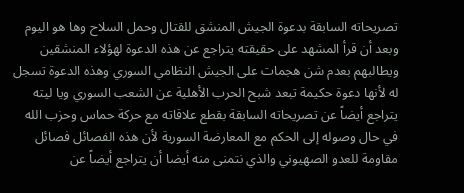تصريحاته السابقة بدعوة الجيش المنشق للقتال وحمل السلاح وها هو اليوم وبعد أن قرأ المشهد على حقيقته يتراجع عن هذه الدعوة لهؤلاء المنشقين ويطالبهم بعدم شن هجمات على الجيش النظامي السوري وهذه الدعوة تسجل له لأنها دعوة حكيمة تبعد شبح الحرب الأهلية عن الشعب السوري ويا ليته يتراجع أيضاً عن تصريحاته السابقة بقطع علاقاته مع حركة حماس وحزب الله في حال وصوله إلى الحكم مع المعارضة السورية لأن هذه الفصائل فصائل مقاومة للعدو الصهيوني والذي نتمنى منه أيضا أن يتراجع أيضاً عن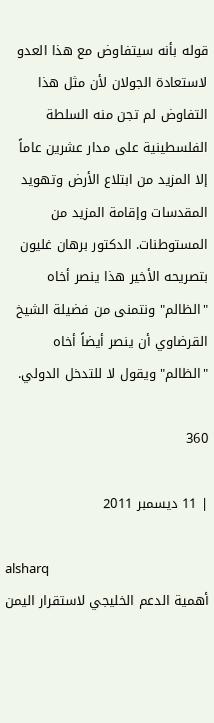قوله بأنه سيتفاوض مع هذا العدو لاستعادة الجولان لأن مثل هذا التفاوض لم تجن منه السلطة الفلسطينية على مدار عشرين عاماً إلا المزيد من ابتلاع الأرض وتهويد المقدسات وإقامة المزيد من المستوطنات. الدكتور برهان غليون بتصريحه الأخير هذا ينصر أخاه "الظالم" ونتمنى من فضيلة الشيخ القرضاوي أن ينصر أيضاً أخاه "الظالم" ويقول لا للتدخل الدولي.

360

| 11 ديسمبر 2011

alsharq
أهمية الدعم الخليجي لاستقرار اليمن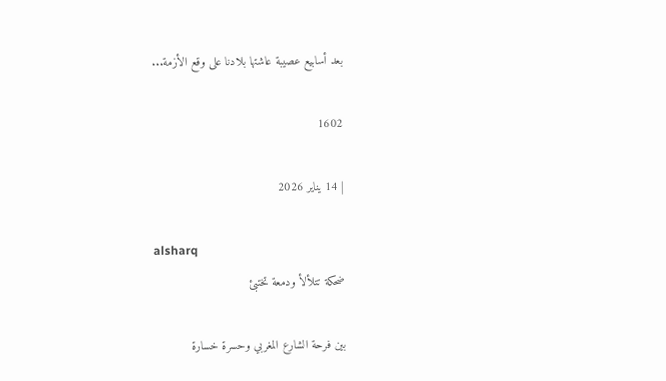بعد أسابيع عصيبة عاشتها بلادنا على وقع الأزمة...

1602

| 14 يناير 2026

alsharq
ضحكة تتلألأ ودمعة تختبئ

بين فرحة الشارع المغربي وحسرة خسارة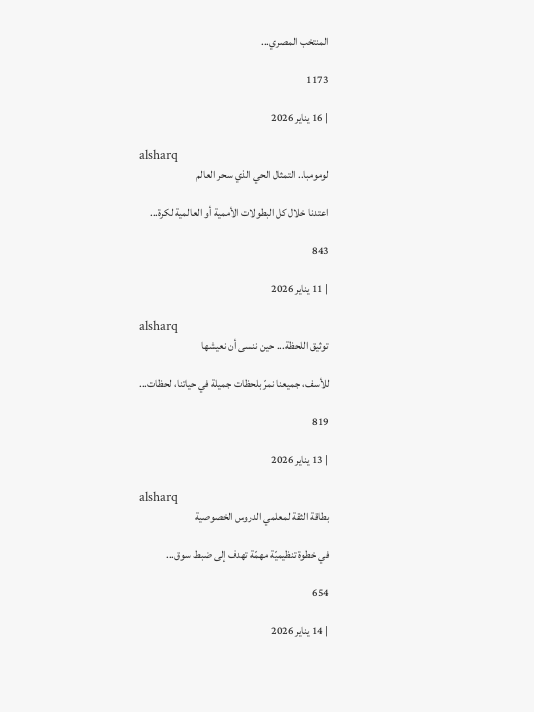المنتخب المصري...

1173

| 16 يناير 2026

alsharq
لومومبا.. التمثال الحي الذي سحر العالم

اعتدنا خلال كل البطولات الأممية أو العالمية لكرة...

843

| 11 يناير 2026

alsharq
توثيق اللحظة... حين ننسى أن نعيشها

للأسف، جميعنا نمرّ بلحظات جميلة في حياتنا، لحظات...

819

| 13 يناير 2026

alsharq
بطاقة الثقة لمعلمي الدروس الخصوصية

في خطوة تنظيميّة مهمّة تهدف إلى ضبط سوق...

654

| 14 يناير 2026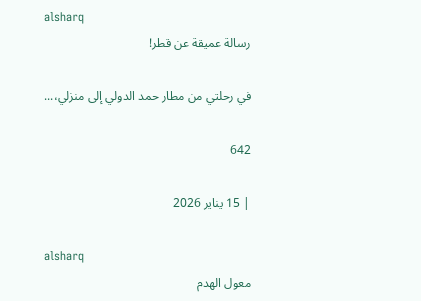alsharq
رسالة عميقة عن قطر!

في رحلتي من مطار حمد الدولي إلى منزلي،...

642

| 15 يناير 2026

alsharq
معول الهدم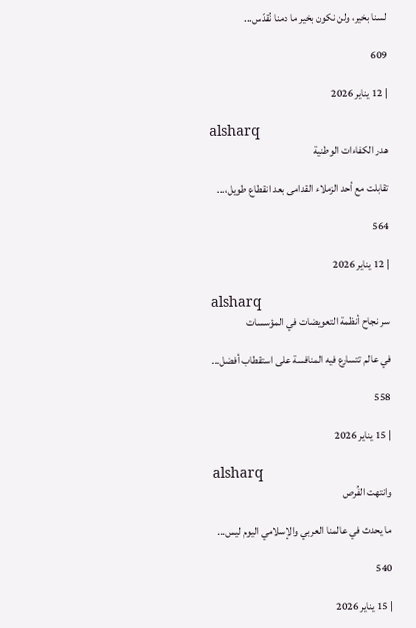لسنا بخير، ولن نكون بخير ما دمنا نُقدّس...

609

| 12 يناير 2026

alsharq
هدر الكفاءات الوطنية

تقابلت مع أحد الزملاء القدامى بعد انقطاع طويل،...

564

| 12 يناير 2026

alsharq
سر نجاح أنظمة التعويضات في المؤسسات

في عالم تتسارع فيه المنافسة على استقطاب أفضل...

558

| 15 يناير 2026

alsharq
وانتهت الفُرص

ما يحدث في عالمنا العربي والإسلامي اليوم ليس...

540

| 15 يناير 2026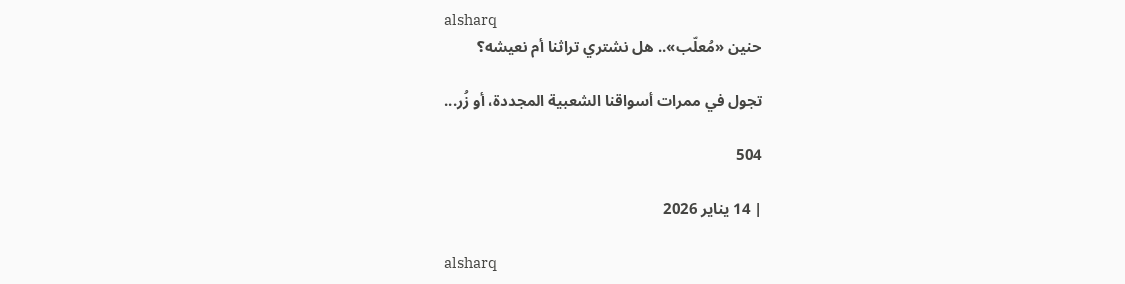alsharq
حنين «مُعلّب».. هل نشتري تراثنا أم نعيشه؟

تجول في ممرات أسواقنا الشعبية المجددة، أو زُر...

504

| 14 يناير 2026

alsharq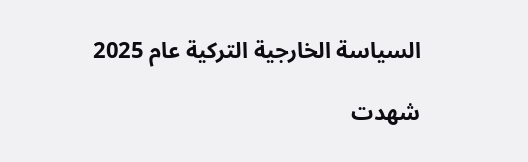السياسة الخارجية التركية عام 2025

شهدت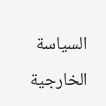السياسة الخارجية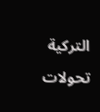التركية تحولات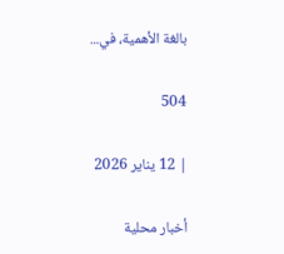بالغة الأهمية، في...

504

| 12 يناير 2026

أخبار محلية